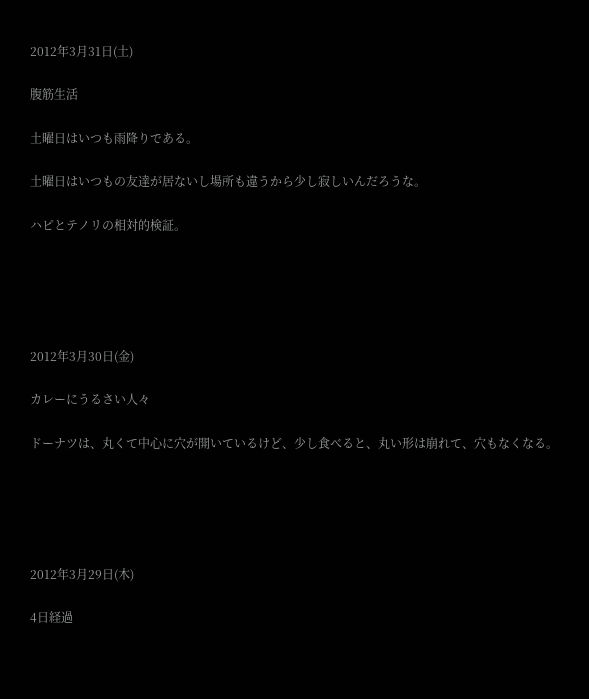2012年3月31日(土)

腹筋生活

土曜日はいつも雨降りである。

土曜日はいつもの友達が居ないし場所も違うから少し寂しいんだろうな。

ハピとテノリの相対的検証。





2012年3月30日(金)

カレーにうるさい人々

ドーナツは、丸くて中心に穴が開いているけど、少し食べると、丸い形は崩れて、穴もなくなる。





2012年3月29日(木)

4日経過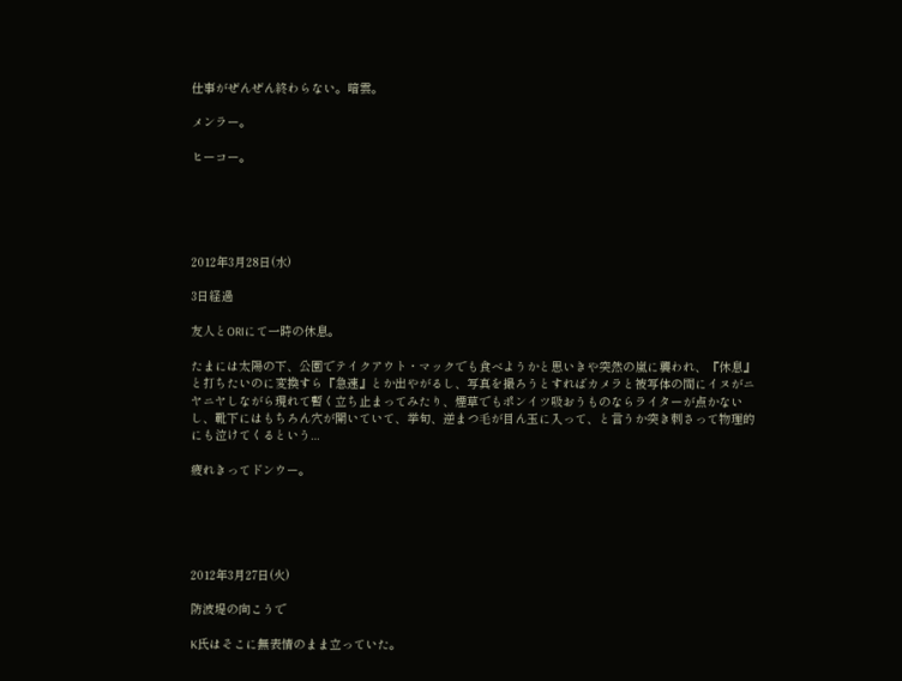仕事がぜんぜん終わらない。暗雲。

メンラー。

ヒーコー。





2012年3月28日(水)

3日経過

友人とORIにて一時の休息。

たまには太陽の下、公園でテイクアウト・マックでも食べようかと思いきや突然の嵐に襲われ、『休息』と打ちたいのに変換すら『急速』とか出やがるし、写真を撮ろうとすればカメラと被写体の間にイヌがニヤニヤしながら現れて暫く立ち止まってみたり、煙草でもポンイツ吸おうものならライターが点かないし、靴下にはもちろん穴が開いていて、挙句、逆まつ毛が目ん玉に入って、と言うか突き刺さって物理的にも泣けてくるという...

疲れきってドンウー。





2012年3月27日(火)

防波堤の向こうで

K氏はそこに無表情のまま立っていた。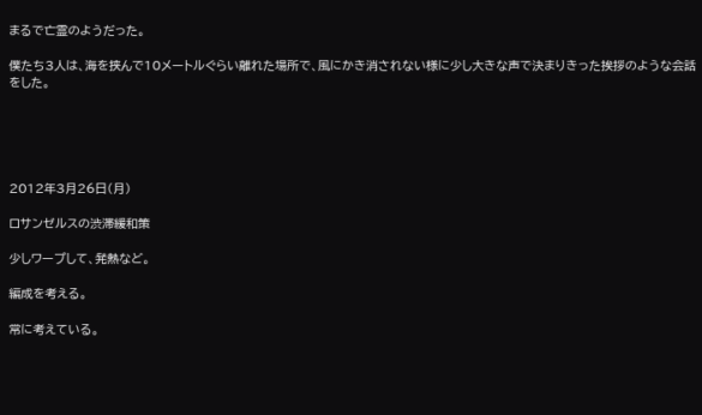まるで亡霊のようだった。

僕たち3人は、海を挟んで10メートルぐらい離れた場所で、風にかき消されない様に少し大きな声で決まりきった挨拶のような会話をした。





2012年3月26日(月)

ロサンゼルスの渋滞緩和策

少しワープして、発熱など。

編成を考える。

常に考えている。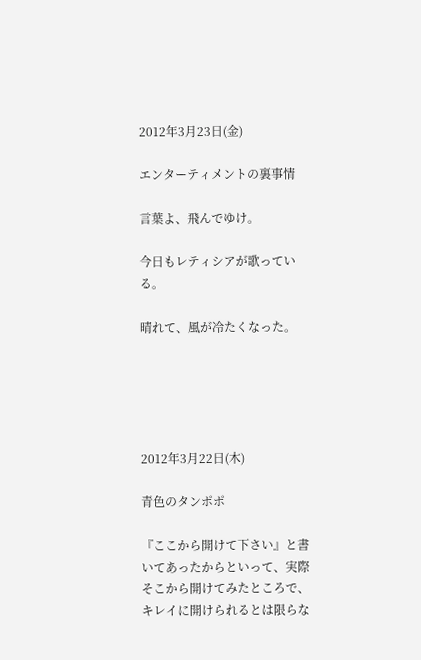2012年3月23日(金)

エンターティメントの裏事情

言葉よ、飛んでゆけ。

今日もレティシアが歌っている。

晴れて、風が冷たくなった。





2012年3月22日(木)

青色のタンポポ

『ここから開けて下さい』と書いてあったからといって、実際そこから開けてみたところで、キレイに開けられるとは限らな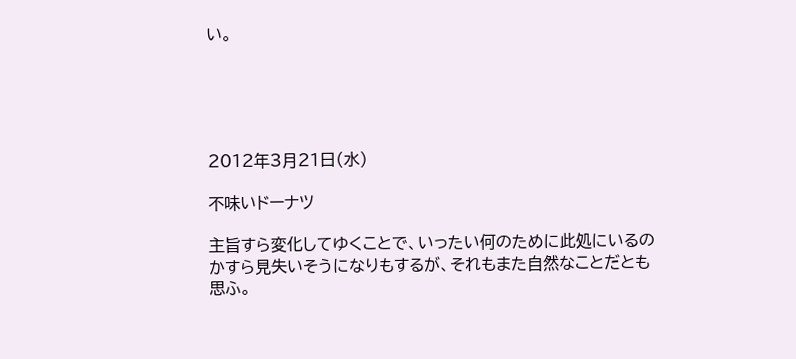い。





2012年3月21日(水)

不味いドーナツ

主旨すら変化してゆくことで、いったい何のために此処にいるのかすら見失いそうになりもするが、それもまた自然なことだとも思ふ。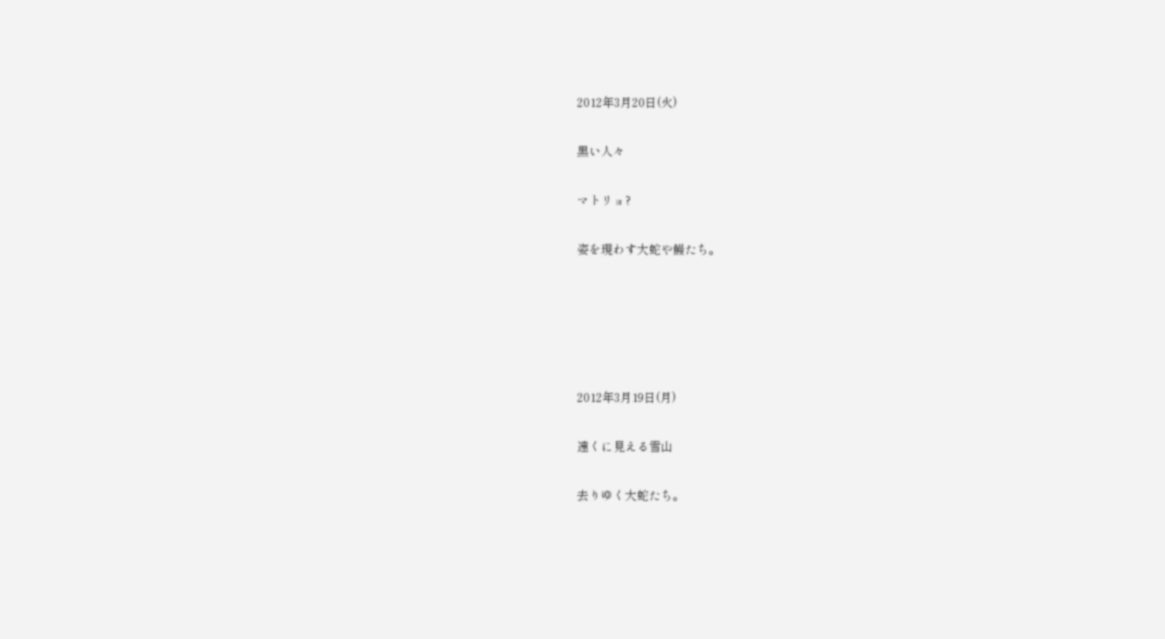2012年3月20日(火)

黒い人々

マトリョ?

姿を現わす大蛇や鰻たち。





2012年3月19日(月)

遠くに見える雪山

去りゆく大蛇たち。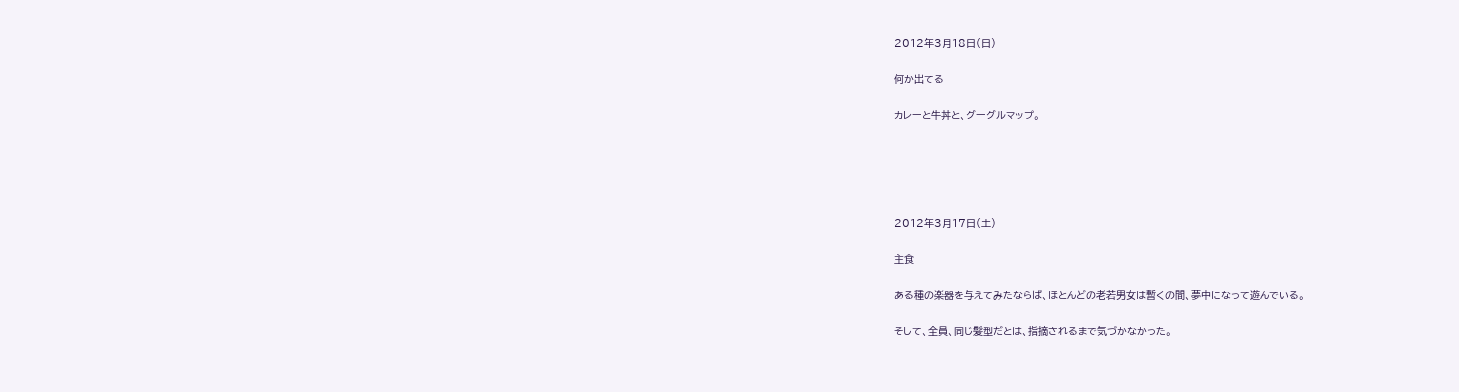2012年3月18日(日)

何か出てる

カレーと牛丼と、グーグルマップ。





2012年3月17日(土)

主食

ある種の楽器を与えてみたならば、ほとんどの老若男女は暫くの間、夢中になって遊んでいる。

そして、全員、同じ髪型だとは、指摘されるまで気づかなかった。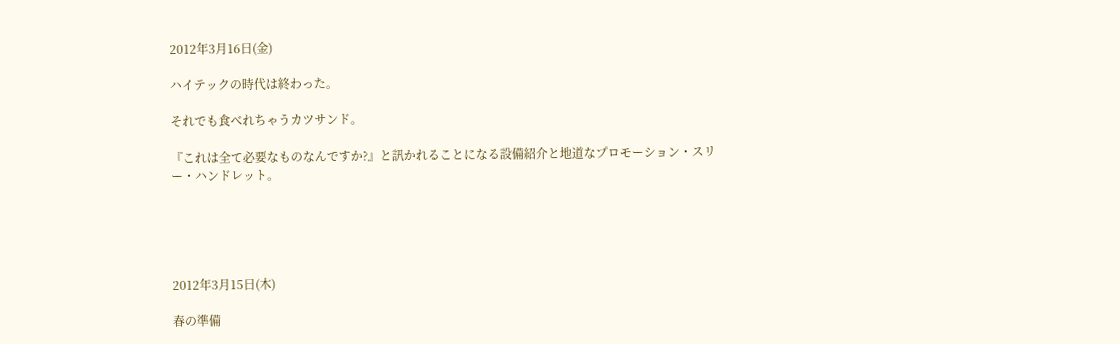2012年3月16日(金)

ハイテックの時代は終わった。

それでも食べれちゃうカツサンド。

『これは全て必要なものなんですか?』と訊かれることになる設備紹介と地道なプロモーション・スリー・ハンドレット。





2012年3月15日(木)

春の準備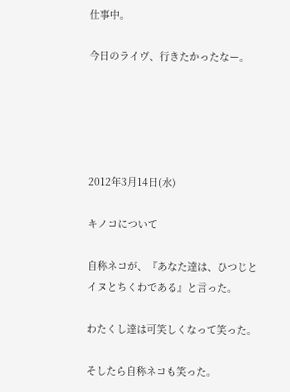仕事中。

今日のライヴ、行きたかったなー。





2012年3月14日(水)

キノコについて

自称ネコが、『あなた達は、ひつじとイヌとちくわである』と言った。

わたくし達は可笑しくなって笑った。

そしたら自称ネコも笑った。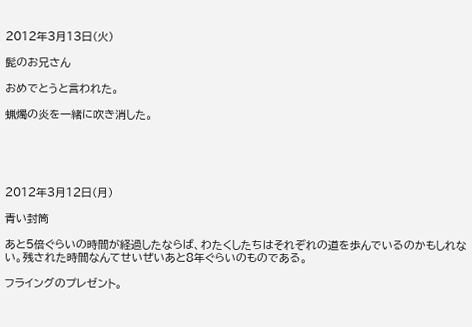2012年3月13日(火)

髭のお兄さん

おめでとうと言われた。

蝋燭の炎を一緒に吹き消した。





2012年3月12日(月)

青い封筒

あと5倍ぐらいの時間が経過したならば、わたくしたちはそれぞれの道を歩んでいるのかもしれない。残された時間なんてせいぜいあと8年ぐらいのものである。

フライングのプレゼント。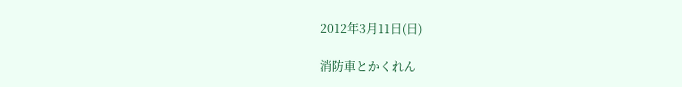2012年3月11日(日)

消防車とかくれん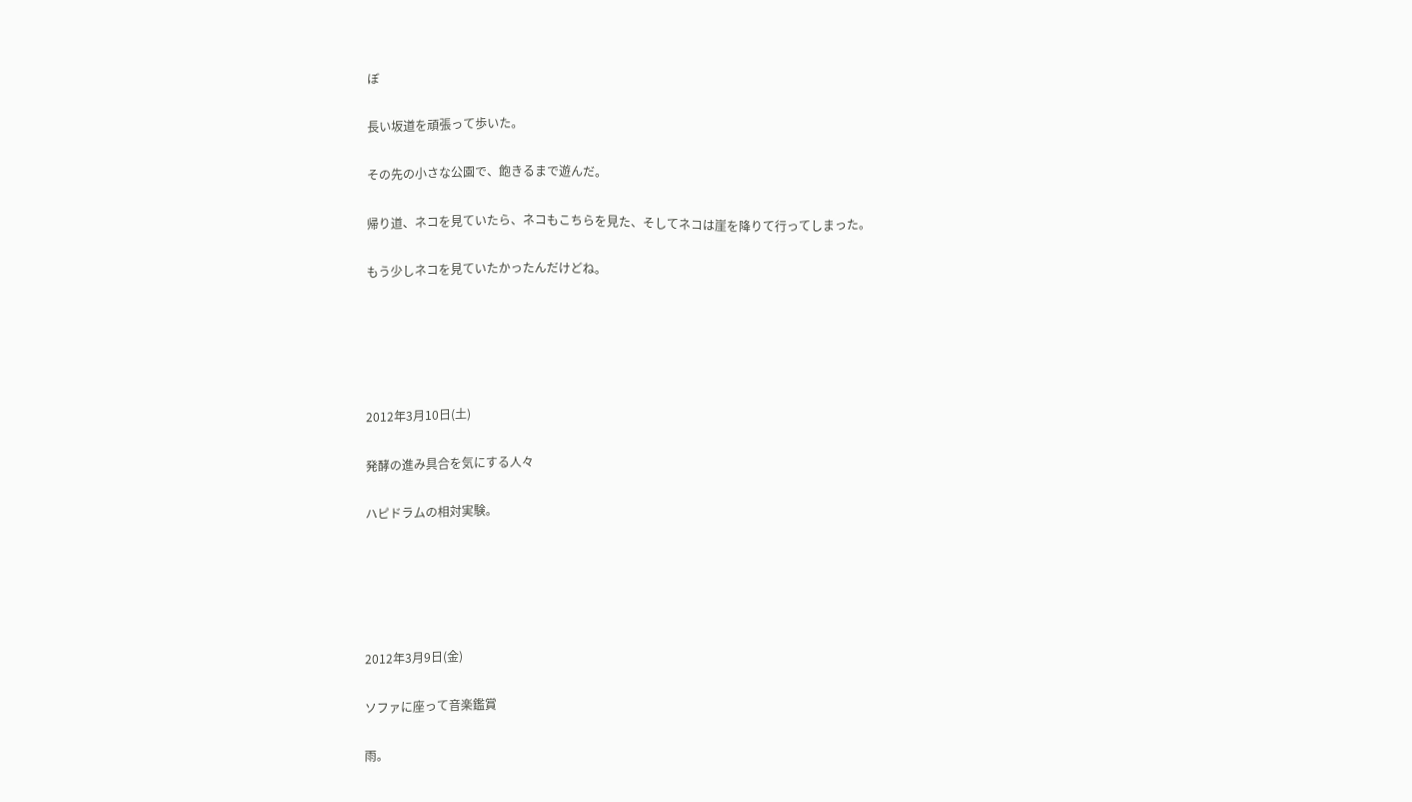ぼ

長い坂道を頑張って歩いた。

その先の小さな公園で、飽きるまで遊んだ。

帰り道、ネコを見ていたら、ネコもこちらを見た、そしてネコは崖を降りて行ってしまった。

もう少しネコを見ていたかったんだけどね。





2012年3月10日(土)

発酵の進み具合を気にする人々

ハピドラムの相対実験。





2012年3月9日(金)

ソファに座って音楽鑑賞

雨。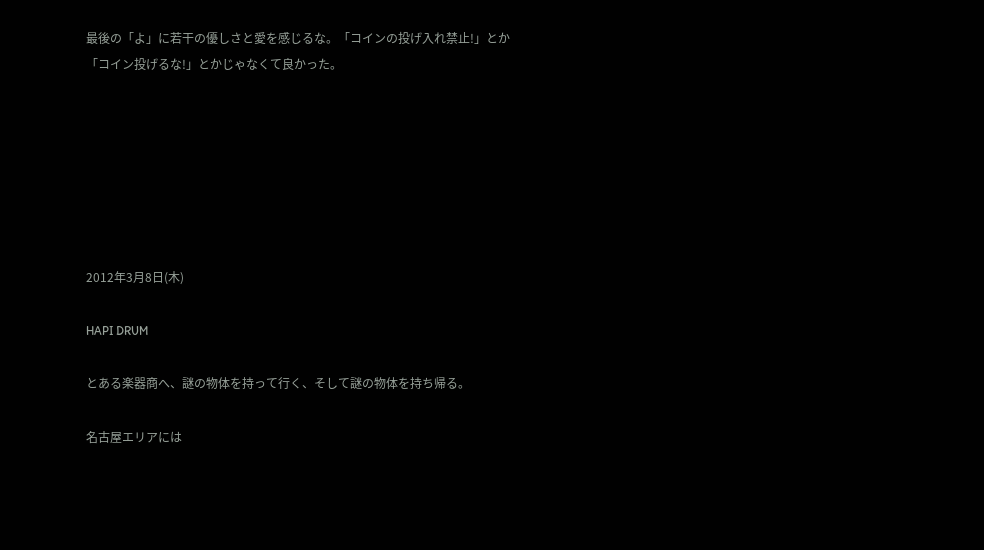最後の「よ」に若干の優しさと愛を感じるな。「コインの投げ入れ禁止!」とか「コイン投げるな!」とかじゃなくて良かった。







2012年3月8日(木)

HAPI DRUM

とある楽器商へ、謎の物体を持って行く、そして謎の物体を持ち帰る。

名古屋エリアには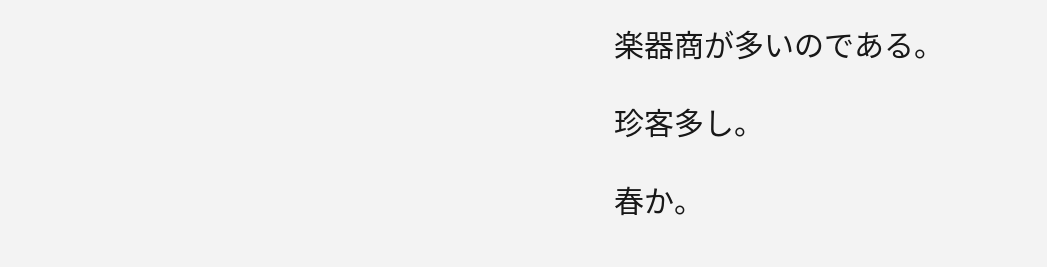楽器商が多いのである。

珍客多し。

春か。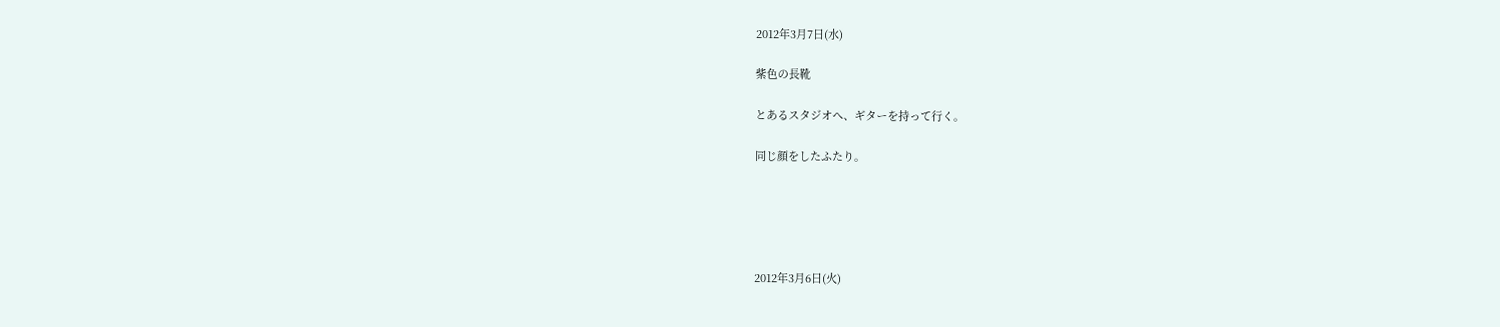2012年3月7日(水)

紫色の長靴

とあるスタジオへ、ギターを持って行く。

同じ顔をしたふたり。





2012年3月6日(火)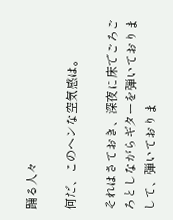踊る人々

何だ、このヘンな空気感は。

それはさておき、深夜に床でごろごろとしながらギターを弾いておりまして、弾いておりま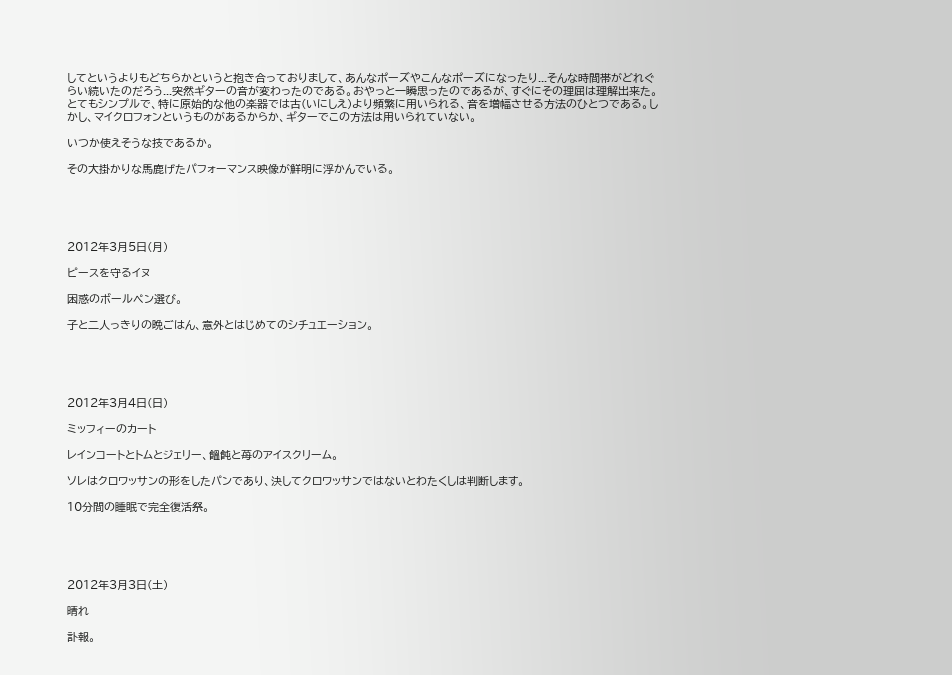してというよりもどちらかというと抱き合っておりまして、あんなポーズやこんなポーズになったり...そんな時間帯がどれぐらい続いたのだろう...突然ギターの音が変わったのである。おやっと一瞬思ったのであるが、すぐにその理屈は理解出来た。とてもシンプルで、特に原始的な他の楽器では古(いにしえ)より頻繁に用いられる、音を増幅させる方法のひとつである。しかし、マイクロフォンというものがあるからか、ギターでこの方法は用いられていない。

いつか使えそうな技であるか。

その大掛かりな馬鹿げたパフォーマンス映像が鮮明に浮かんでいる。





2012年3月5日(月)

ピースを守るイヌ

困惑のボールペン選び。

子と二人っきりの晩ごはん、意外とはじめてのシチュエーション。





2012年3月4日(日)

ミッフィーのカート

レインコートとトムとジェリー、饂飩と苺のアイスクリーム。

ソレはクロワッサンの形をしたパンであり、決してクロワッサンではないとわたくしは判断します。

10分間の睡眠で完全復活祭。





2012年3月3日(土)

晴れ

訃報。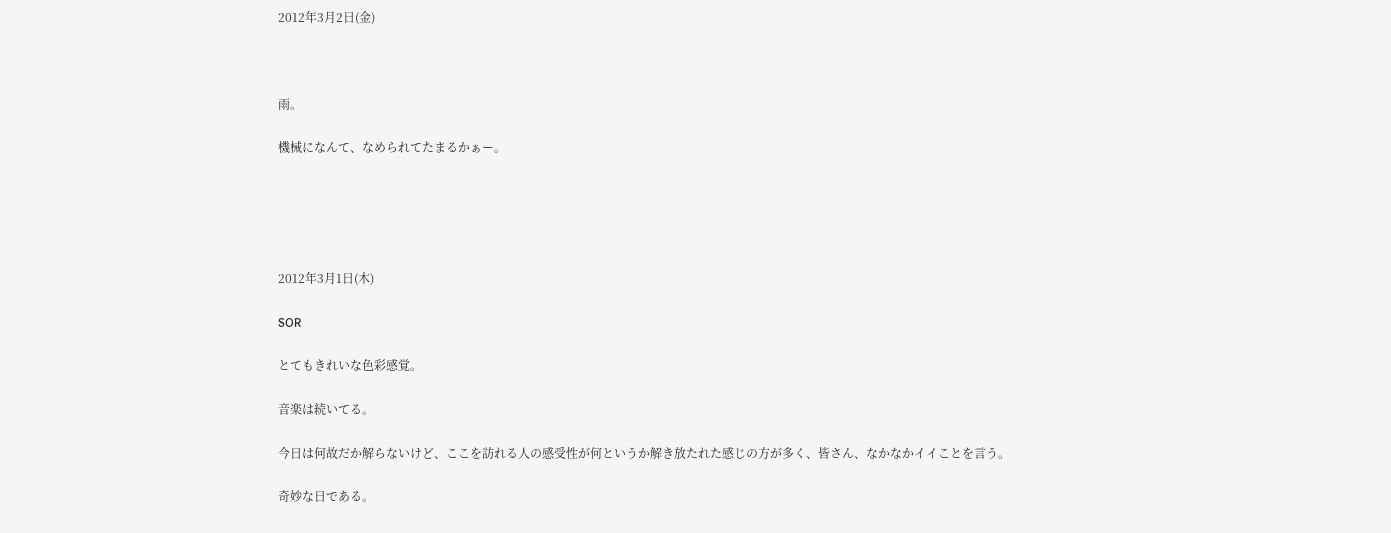2012年3月2日(金)



雨。

機械になんて、なめられてたまるかぁー。





2012年3月1日(木)

SOR

とてもきれいな色彩感覚。

音楽は続いてる。

今日は何故だか解らないけど、ここを訪れる人の感受性が何というか解き放たれた感じの方が多く、皆さん、なかなかイイことを言う。

奇妙な日である。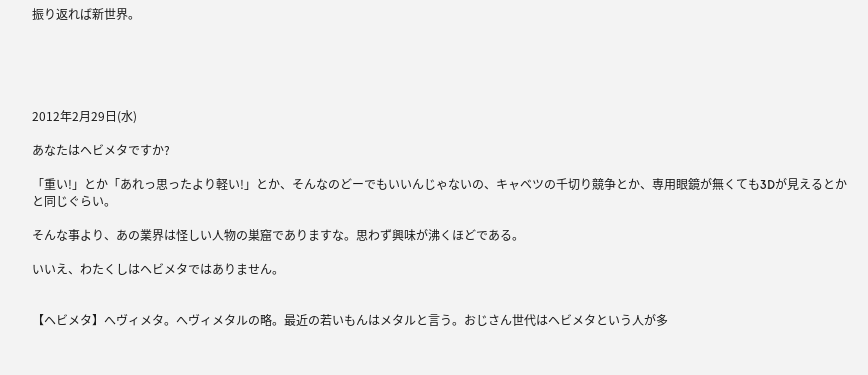振り返れば新世界。





2012年2月29日(水)

あなたはヘビメタですか?

「重い!」とか「あれっ思ったより軽い!」とか、そんなのどーでもいいんじゃないの、キャベツの千切り競争とか、専用眼鏡が無くても3Dが見えるとかと同じぐらい。

そんな事より、あの業界は怪しい人物の巣窟でありますな。思わず興味が沸くほどである。

いいえ、わたくしはヘビメタではありません。


【ヘビメタ】へヴィメタ。へヴィメタルの略。最近の若いもんはメタルと言う。おじさん世代はヘビメタという人が多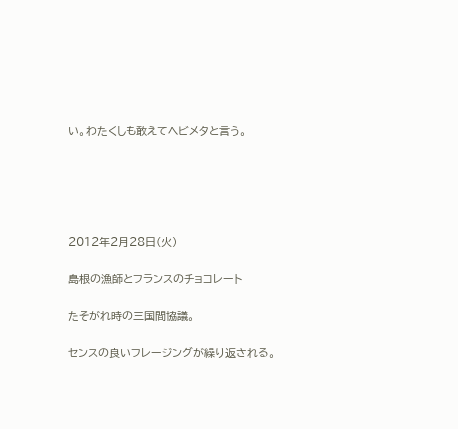い。わたくしも敢えてヘビメタと言う。





2012年2月28日(火)

島根の漁師とフランスのチョコレート

たそがれ時の三国間協議。

センスの良いフレージングが繰り返される。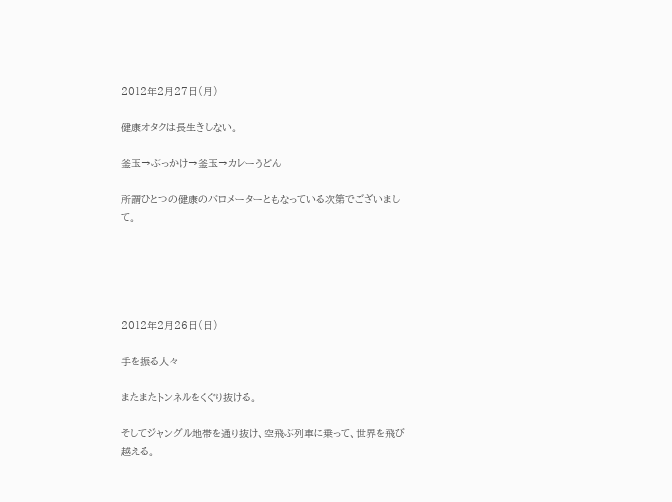2012年2月27日(月)

健康オタクは長生きしない。

釜玉→ぶっかけ→釜玉→カレーうどん

所謂ひとつの健康のバロメーターともなっている次第でございまして。





2012年2月26日(日)

手を振る人々

またまたトンネルをくぐり抜ける。

そしてジャングル地帯を通り抜け、空飛ぶ列車に乗って、世界を飛び越える。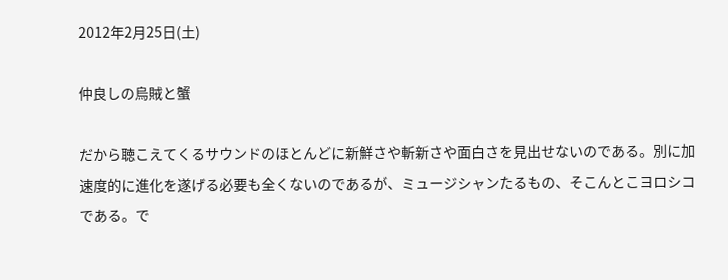2012年2月25日(土)

仲良しの烏賊と蟹

だから聴こえてくるサウンドのほとんどに新鮮さや斬新さや面白さを見出せないのである。別に加速度的に進化を遂げる必要も全くないのであるが、ミュージシャンたるもの、そこんとこヨロシコである。で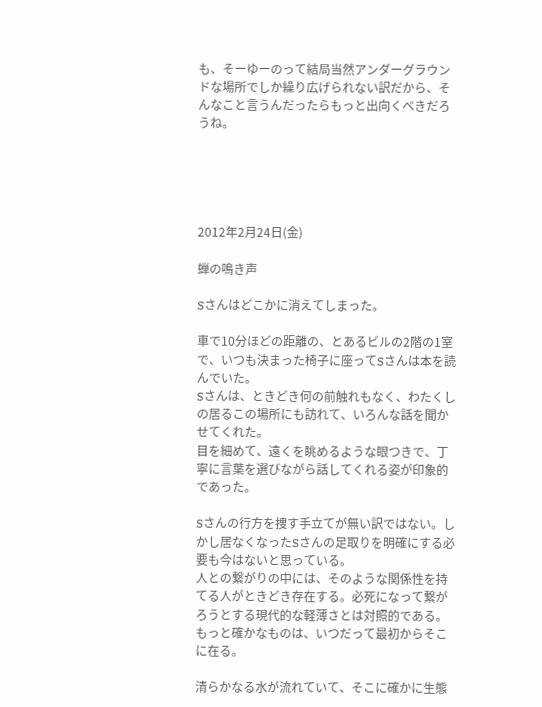も、そーゆーのって結局当然アンダーグラウンドな場所でしか繰り広げられない訳だから、そんなこと言うんだったらもっと出向くべきだろうね。





2012年2月24日(金)

蝉の鳴き声

Sさんはどこかに消えてしまった。

車で10分ほどの距離の、とあるビルの2階の1室で、いつも決まった椅子に座ってSさんは本を読んでいた。
Sさんは、ときどき何の前触れもなく、わたくしの居るこの場所にも訪れて、いろんな話を聞かせてくれた。
目を細めて、遠くを眺めるような眼つきで、丁寧に言葉を選びながら話してくれる姿が印象的であった。

Sさんの行方を捜す手立てが無い訳ではない。しかし居なくなったSさんの足取りを明確にする必要も今はないと思っている。
人との繋がりの中には、そのような関係性を持てる人がときどき存在する。必死になって繋がろうとする現代的な軽薄さとは対照的である。もっと確かなものは、いつだって最初からそこに在る。

清らかなる水が流れていて、そこに確かに生態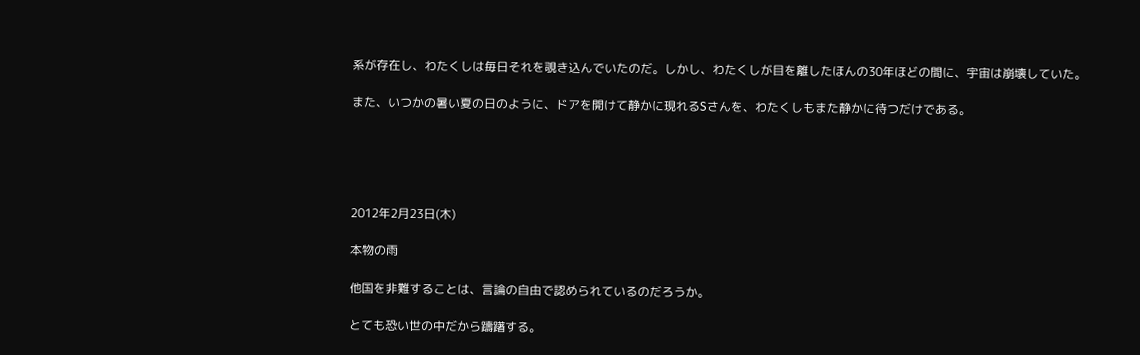系が存在し、わたくしは毎日それを覗き込んでいたのだ。しかし、わたくしが目を離したほんの30年ほどの間に、宇宙は崩壊していた。

また、いつかの暑い夏の日のように、ドアを開けて静かに現れるSさんを、わたくしもまた静かに待つだけである。





2012年2月23日(木)

本物の雨

他国を非難することは、言論の自由で認められているのだろうか。

とても恐い世の中だから躊躇する。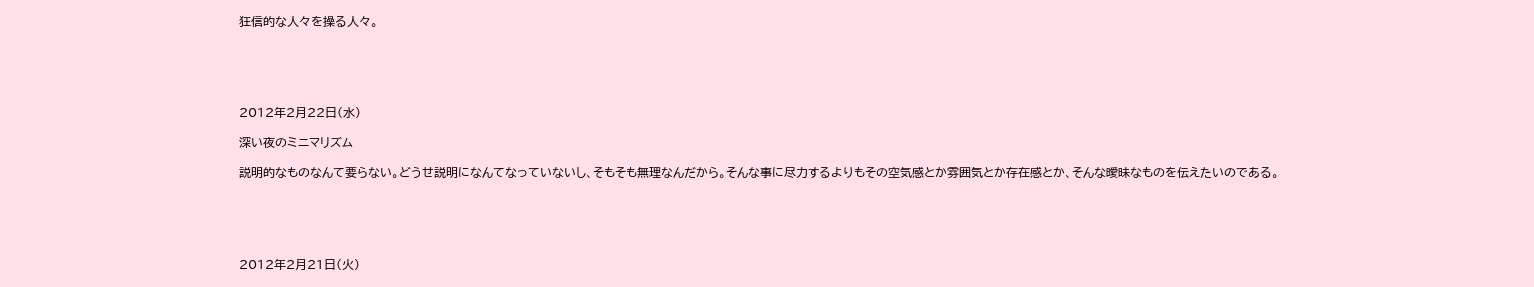狂信的な人々を操る人々。





2012年2月22日(水)

深い夜のミニマリズム

説明的なものなんて要らない。どうせ説明になんてなっていないし、そもそも無理なんだから。そんな事に尽力するよりもその空気感とか雰囲気とか存在感とか、そんな曖昧なものを伝えたいのである。





2012年2月21日(火)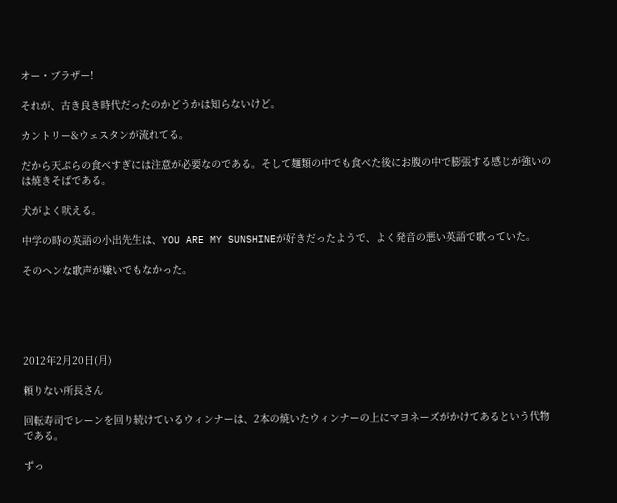オー・ブラザー!

それが、古き良き時代だったのかどうかは知らないけど。

カントリー&ウェスタンが流れてる。

だから天ぷらの食べすぎには注意が必要なのである。そして麺類の中でも食べた後にお腹の中で膨張する感じが強いのは焼きそばである。

犬がよく吠える。

中学の時の英語の小出先生は、YOU ARE MY SUNSHINEが好きだったようで、よく発音の悪い英語で歌っていた。

そのヘンな歌声が嫌いでもなかった。





2012年2月20日(月)

頼りない所長さん

回転寿司でレーンを回り続けているウィンナーは、2本の焼いたウィンナーの上にマヨネーズがかけてあるという代物である。

ずっ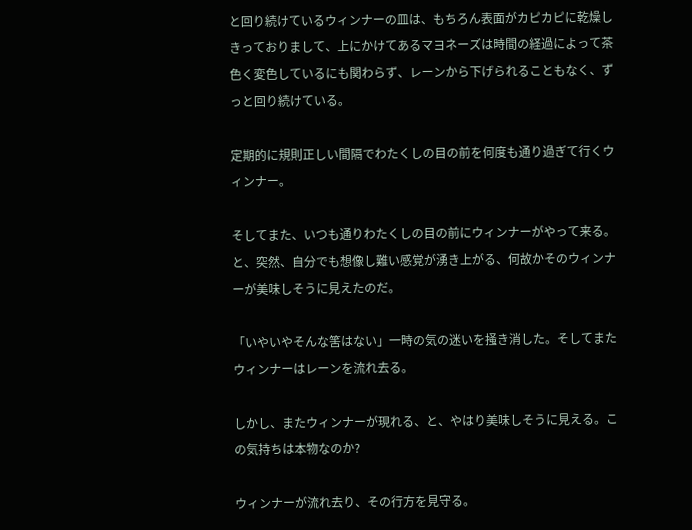と回り続けているウィンナーの皿は、もちろん表面がカピカピに乾燥しきっておりまして、上にかけてあるマヨネーズは時間の経過によって茶色く変色しているにも関わらず、レーンから下げられることもなく、ずっと回り続けている。

定期的に規則正しい間隔でわたくしの目の前を何度も通り過ぎて行くウィンナー。

そしてまた、いつも通りわたくしの目の前にウィンナーがやって来る。と、突然、自分でも想像し難い感覚が湧き上がる、何故かそのウィンナーが美味しそうに見えたのだ。

「いやいやそんな筈はない」一時の気の迷いを掻き消した。そしてまたウィンナーはレーンを流れ去る。

しかし、またウィンナーが現れる、と、やはり美味しそうに見える。この気持ちは本物なのか?

ウィンナーが流れ去り、その行方を見守る。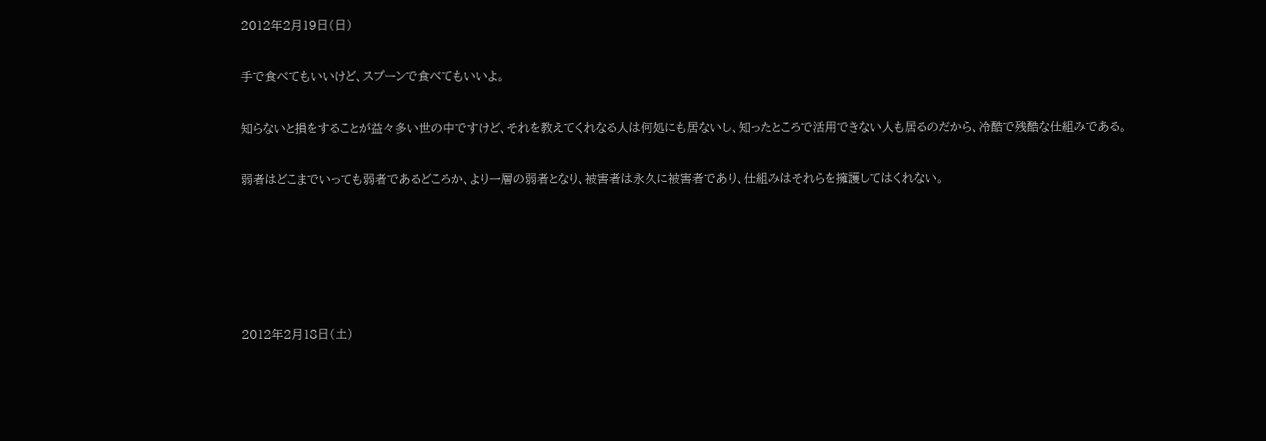2012年2月19日(日)

手で食べてもいいけど、スプーンで食べてもいいよ。

知らないと損をすることが益々多い世の中ですけど、それを教えてくれなる人は何処にも居ないし、知ったところで活用できない人も居るのだから、冷酷で残酷な仕組みである。

弱者はどこまでいっても弱者であるどころか、より一層の弱者となり、被害者は永久に被害者であり、仕組みはそれらを擁護してはくれない。





2012年2月18日(土)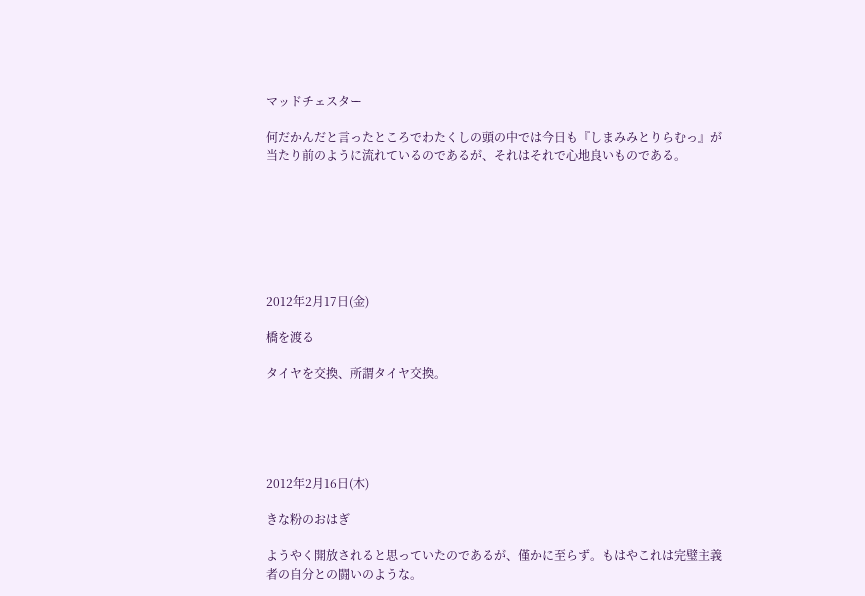マッドチェスター

何だかんだと言ったところでわたくしの頭の中では今日も『しまみみとりらむっ』が当たり前のように流れているのであるが、それはそれで心地良いものである。







2012年2月17日(金)

橋を渡る

タイヤを交換、所謂タイヤ交換。





2012年2月16日(木)

きな粉のおはぎ

ようやく開放されると思っていたのであるが、僅かに至らず。もはやこれは完璧主義者の自分との闘いのような。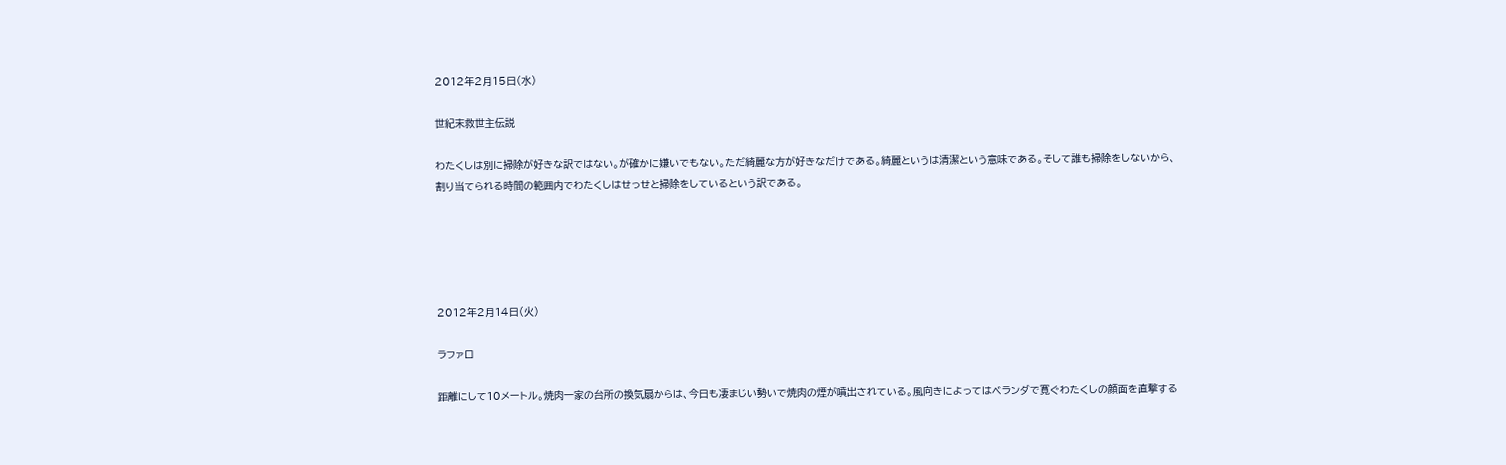2012年2月15日(水)

世紀末救世主伝説

わたくしは別に掃除が好きな訳ではない。が確かに嫌いでもない。ただ綺麗な方が好きなだけである。綺麗というは清潔という意味である。そして誰も掃除をしないから、割り当てられる時間の範囲内でわたくしはせっせと掃除をしているという訳である。





2012年2月14日(火)

ラファロ

距離にして10メートル。焼肉一家の台所の換気扇からは、今日も凄まじい勢いで焼肉の煙が噴出されている。風向きによってはベランダで寛ぐわたくしの顔面を直撃する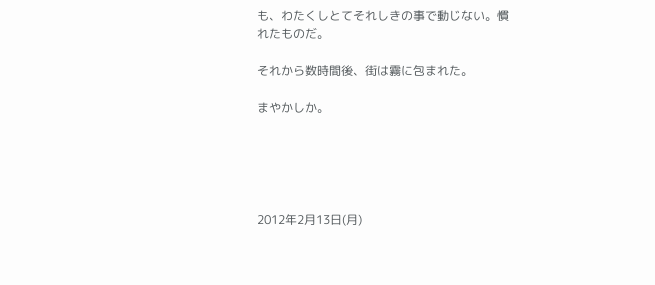も、わたくしとてそれしきの事で動じない。慣れたものだ。

それから数時間後、街は霧に包まれた。

まやかしか。





2012年2月13日(月)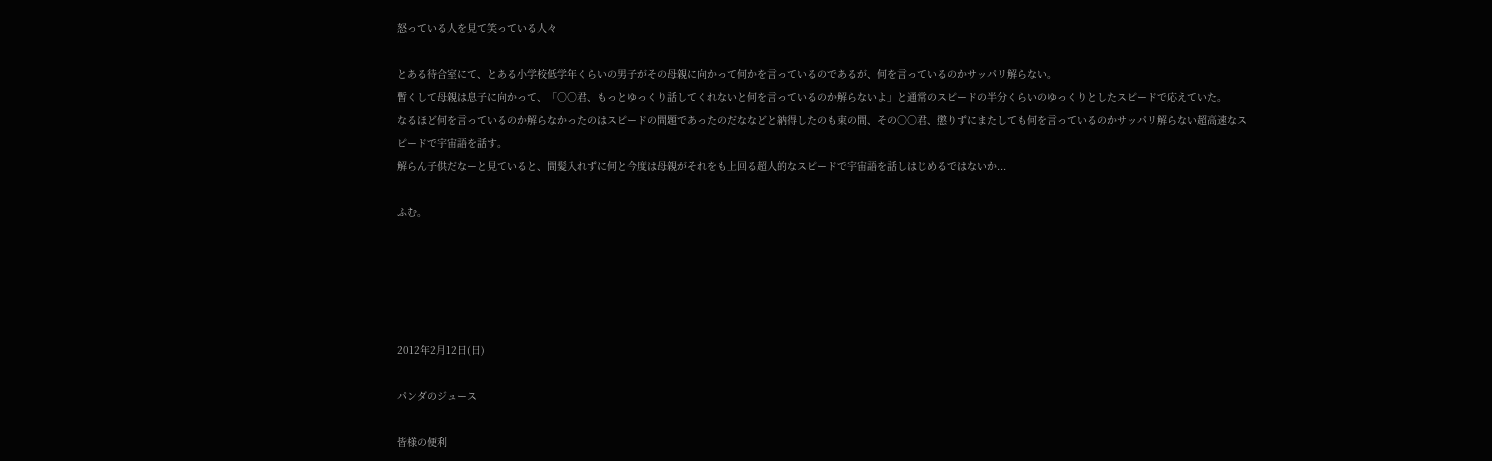怒っている人を見て笑っている人々

とある待合室にて、とある小学校低学年くらいの男子がその母親に向かって何かを言っているのであるが、何を言っているのかサッパリ解らない。
暫くして母親は息子に向かって、「○○君、もっとゆっくり話してくれないと何を言っているのか解らないよ」と通常のスピードの半分くらいのゆっくりとしたスピードで応えていた。
なるほど何を言っているのか解らなかったのはスピードの問題であったのだななどと納得したのも束の間、その○○君、懲りずにまたしても何を言っているのかサッパリ解らない超高速なスピードで宇宙語を話す。
解らん子供だなーと見ていると、間髪入れずに何と今度は母親がそれをも上回る超人的なスピードで宇宙語を話しはじめるではないか...

ふむ。





2012年2月12日(日)

パンダのジュース

皆様の便利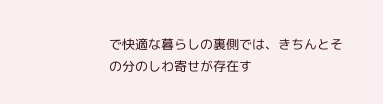で快適な暮らしの裏側では、きちんとその分のしわ寄せが存在す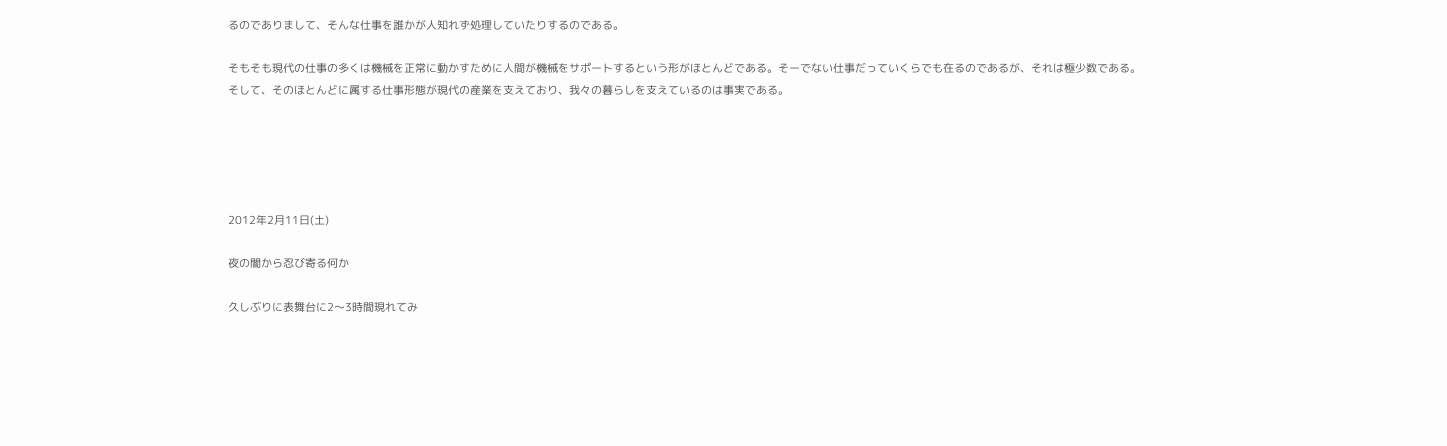るのでありまして、そんな仕事を誰かが人知れず処理していたりするのである。

そもそも現代の仕事の多くは機械を正常に動かすために人間が機械をサポートするという形がほとんどである。そーでない仕事だっていくらでも在るのであるが、それは極少数である。
そして、そのほとんどに属する仕事形態が現代の産業を支えており、我々の暮らしを支えているのは事実である。





2012年2月11日(土)

夜の闇から忍び寄る何か

久しぶりに表舞台に2〜3時間現れてみ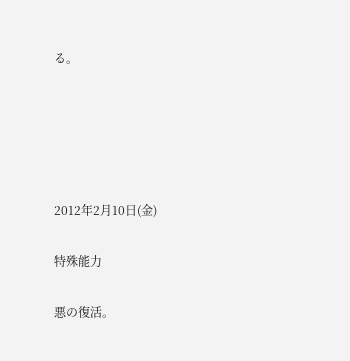る。





2012年2月10日(金)

特殊能力

悪の復活。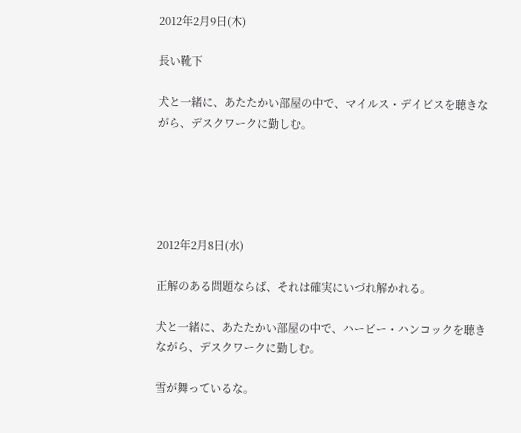2012年2月9日(木)

長い靴下

犬と一緒に、あたたかい部屋の中で、マイルス・デイビスを聴きながら、デスクワークに勤しむ。





2012年2月8日(水)

正解のある問題ならば、それは確実にいづれ解かれる。

犬と一緒に、あたたかい部屋の中で、ハービー・ハンコックを聴きながら、デスクワークに勤しむ。

雪が舞っているな。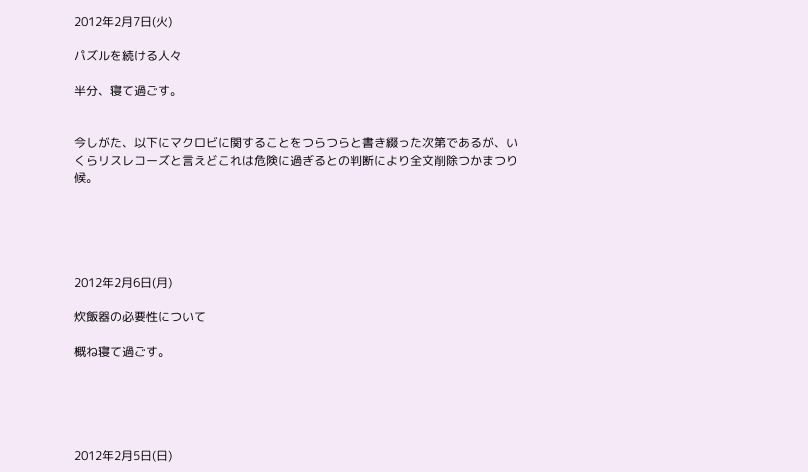2012年2月7日(火)

パズルを続ける人々

半分、寝て過ごす。


今しがた、以下にマクロビに関することをつらつらと書き綴った次第であるが、いくらリスレコーズと言えどこれは危険に過ぎるとの判断により全文削除つかまつり候。





2012年2月6日(月)

炊飯器の必要性について

概ね寝て過ごす。





2012年2月5日(日)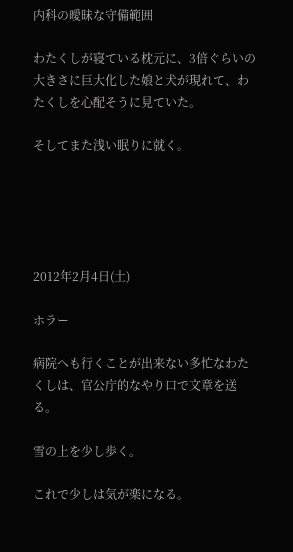内科の曖昧な守備範囲

わたくしが寝ている枕元に、3倍ぐらいの大きさに巨大化した娘と犬が現れて、わたくしを心配そうに見ていた。

そしてまた浅い眠りに就く。





2012年2月4日(土)

ホラー

病院へも行くことが出来ない多忙なわたくしは、官公庁的なやり口で文章を送る。

雪の上を少し歩く。

これで少しは気が楽になる。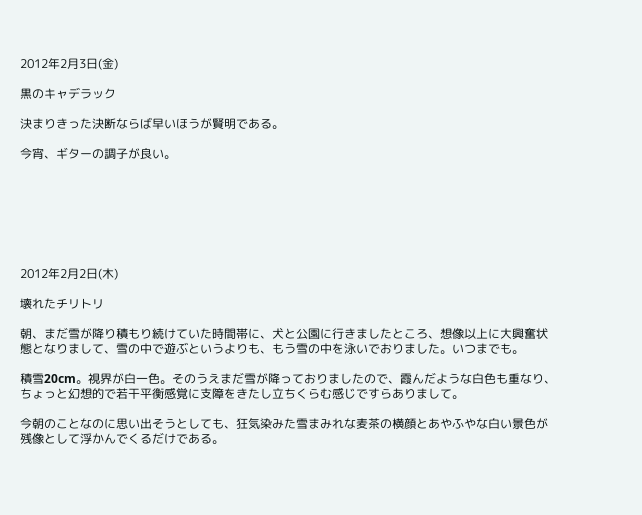2012年2月3日(金)

黒のキャデラック

決まりきった決断ならば早いほうが賢明である。

今宵、ギターの調子が良い。







2012年2月2日(木)

壊れたチリトリ

朝、まだ雪が降り積もり続けていた時間帯に、犬と公園に行きましたところ、想像以上に大興奮状態となりまして、雪の中で遊ぶというよりも、もう雪の中を泳いでおりました。いつまでも。

積雪20cm。視界が白一色。そのうえまだ雪が降っておりましたので、霞んだような白色も重なり、ちょっと幻想的で若干平衡感覚に支障をきたし立ちくらむ感じですらありまして。

今朝のことなのに思い出そうとしても、狂気染みた雪まみれな麦茶の横顔とあやふやな白い景色が残像として浮かんでくるだけである。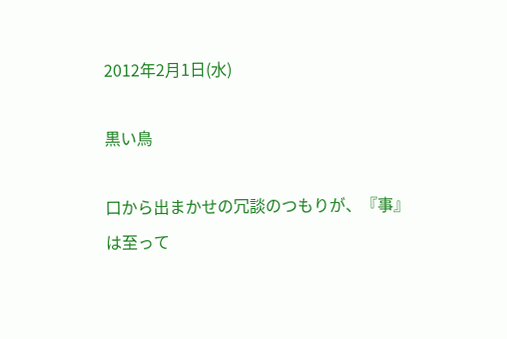2012年2月1日(水)

黒い鳥

口から出まかせの冗談のつもりが、『事』は至って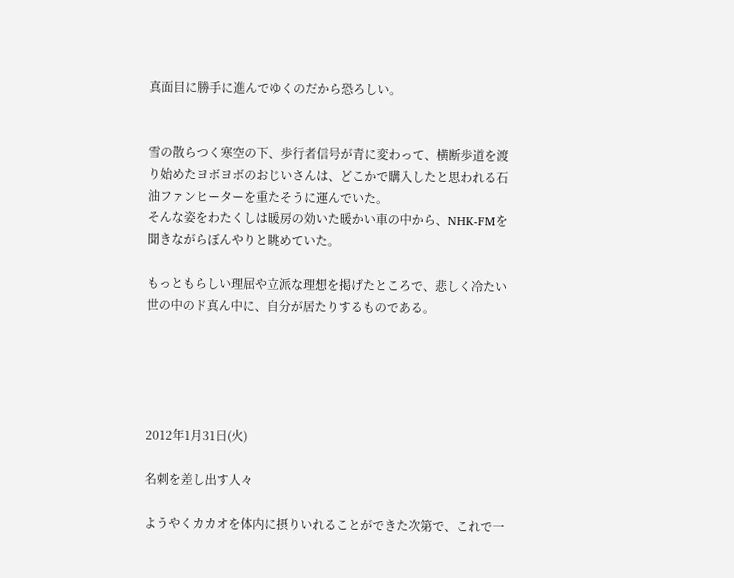真面目に勝手に進んでゆくのだから恐ろしい。


雪の散らつく寒空の下、歩行者信号が青に変わって、横断歩道を渡り始めたヨボヨボのおじいさんは、どこかで購入したと思われる石油ファンヒーターを重たそうに運んでいた。
そんな姿をわたくしは暖房の効いた暖かい車の中から、NHK-FMを聞きながらぼんやりと眺めていた。

もっともらしい理屈や立派な理想を掲げたところで、悲しく冷たい世の中のド真ん中に、自分が居たりするものである。





2012年1月31日(火)

名刺を差し出す人々

ようやくカカオを体内に摂りいれることができた次第で、これで一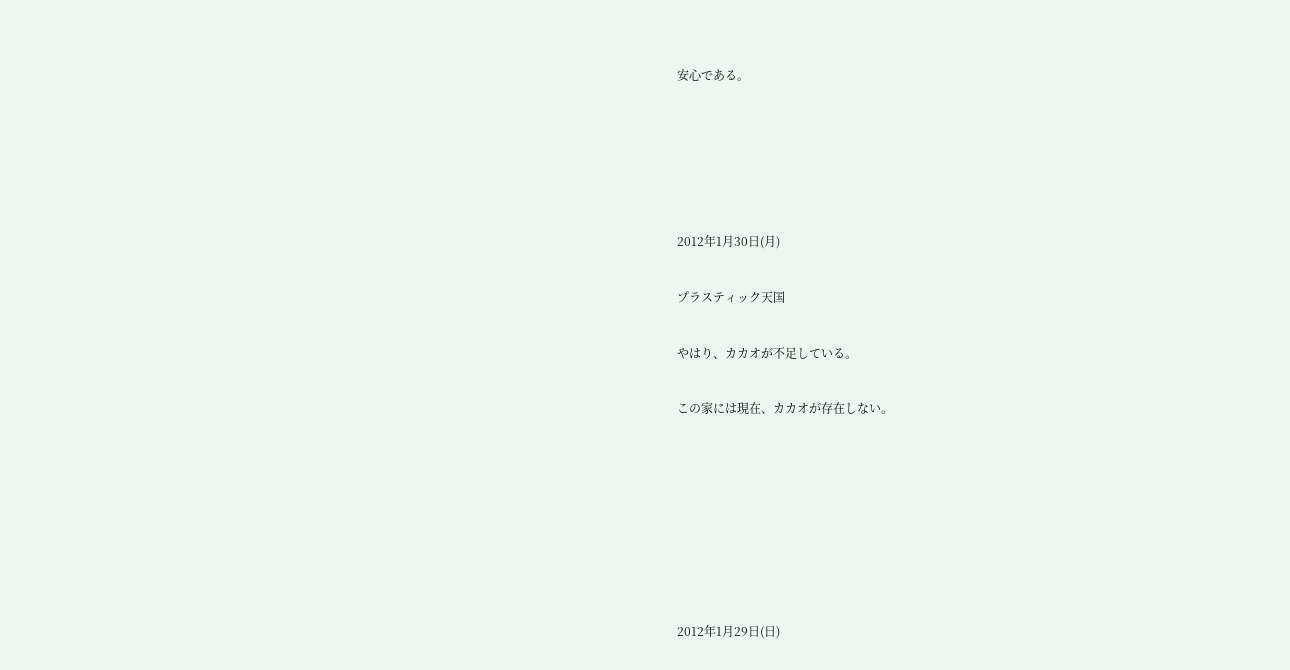安心である。





2012年1月30日(月)

プラスティック天国

やはり、カカオが不足している。

この家には現在、カカオが存在しない。







2012年1月29日(日)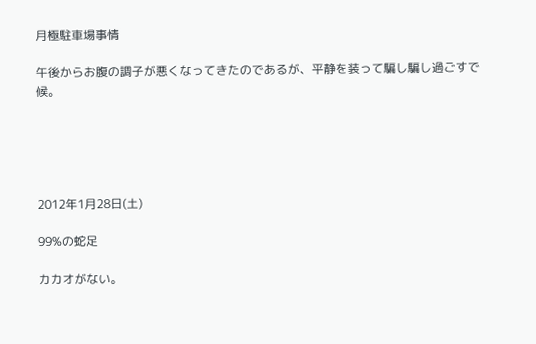月極駐車場事情

午後からお腹の調子が悪くなってきたのであるが、平静を装って騙し騙し過ごすで候。





2012年1月28日(土)

99%の蛇足

カカオがない。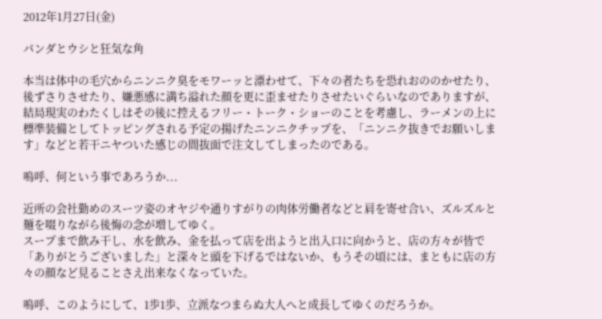2012年1月27日(金)

パンダとウシと狂気な角

本当は体中の毛穴からニンニク臭をモワーッと漂わせて、下々の者たちを恐れおののかせたり、後ずさりさせたり、嫌悪感に満ち溢れた顔を更に歪ませたりさせたいぐらいなのでありますが、結局現実のわたくしはその後に控えるフリー・トーク・ショーのことを考慮し、ラーメンの上に標準装備としてトッピングされる予定の揚げたニンニクチップを、「ニンニク抜きでお願いします」などと若干ニヤついた感じの間抜面で注文してしまったのである。

嗚呼、何という事であろうか...

近所の会社勤めのスーツ姿のオヤジや通りすがりの肉体労働者などと肩を寄せ合い、ズルズルと麺を啜りながら後悔の念が増してゆく。
スープまで飲み干し、水を飲み、金を払って店を出ようと出入口に向かうと、店の方々が皆で「ありがとうございました」と深々と頭を下げるではないか、もうその頃には、まともに店の方々の顔など見ることさえ出来なくなっていた。

嗚呼、このようにして、1歩1歩、立派なつまらぬ大人へと成長してゆくのだろうか。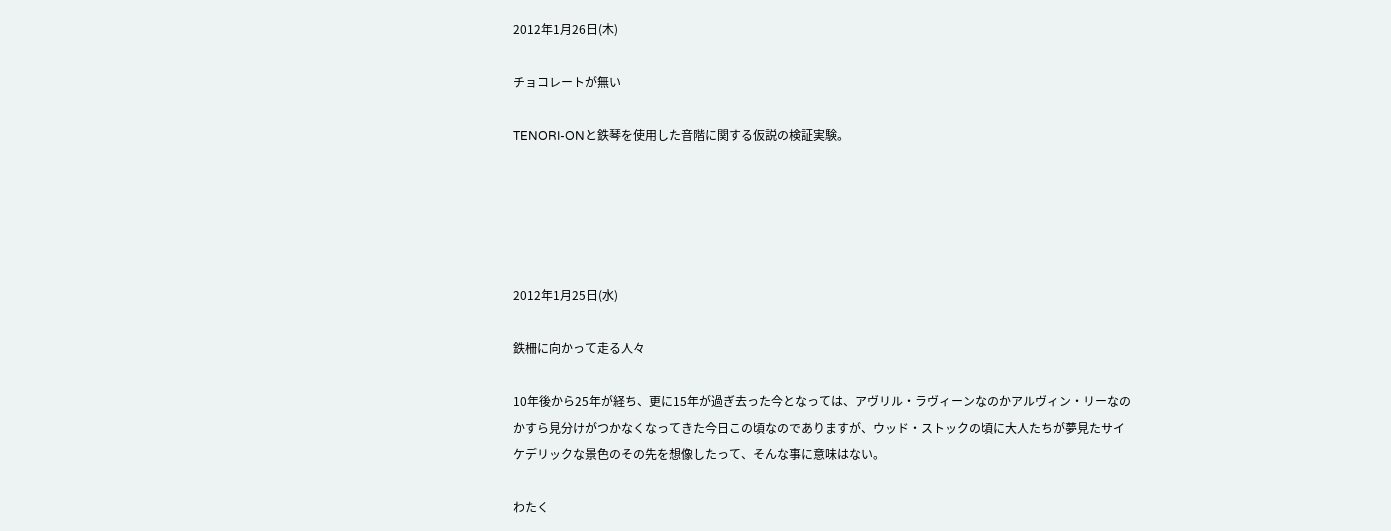2012年1月26日(木)

チョコレートが無い

TENORI-ONと鉄琴を使用した音階に関する仮説の検証実験。





2012年1月25日(水)

鉄柵に向かって走る人々

10年後から25年が経ち、更に15年が過ぎ去った今となっては、アヴリル・ラヴィーンなのかアルヴィン・リーなのかすら見分けがつかなくなってきた今日この頃なのでありますが、ウッド・ストックの頃に大人たちが夢見たサイケデリックな景色のその先を想像したって、そんな事に意味はない。

わたく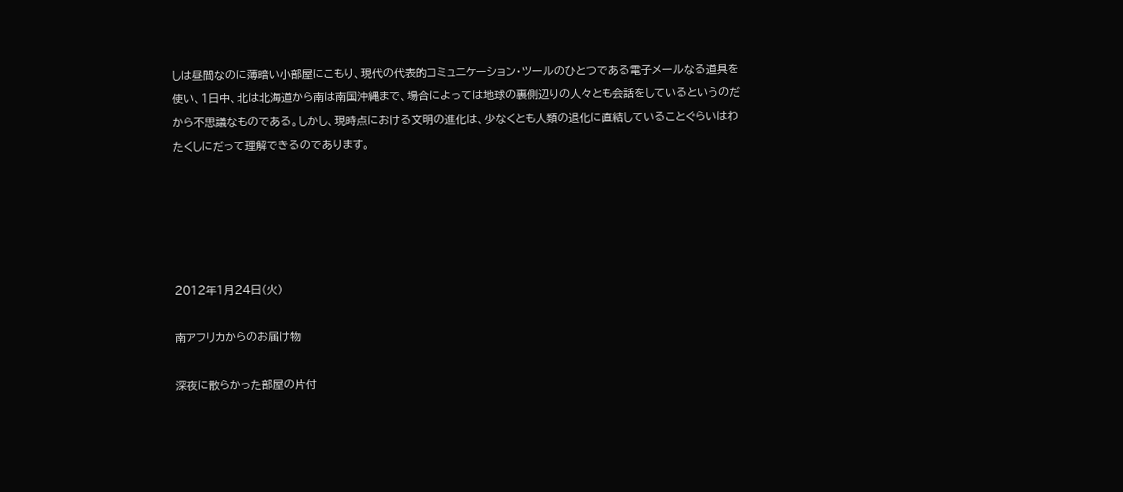しは昼間なのに薄暗い小部屋にこもり、現代の代表的コミュニケーション・ツールのひとつである電子メールなる道具を使い、1日中、北は北海道から南は南国沖縄まで、場合によっては地球の裏側辺りの人々とも会話をしているというのだから不思議なものである。しかし、現時点における文明の進化は、少なくとも人類の退化に直結していることぐらいはわたくしにだって理解できるのであります。





2012年1月24日(火)

南アフリカからのお届け物

深夜に散らかった部屋の片付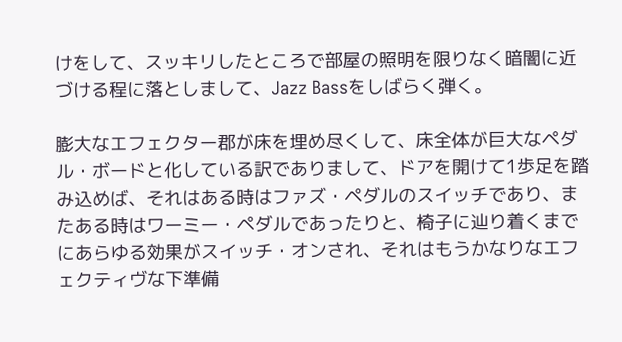けをして、スッキリしたところで部屋の照明を限りなく暗闇に近づける程に落としまして、Jazz Bassをしばらく弾く。

膨大なエフェクター郡が床を埋め尽くして、床全体が巨大なペダル・ボードと化している訳でありまして、ドアを開けて1歩足を踏み込めば、それはある時はファズ・ペダルのスイッチであり、またある時はワーミー・ペダルであったりと、椅子に辿り着くまでにあらゆる効果がスイッチ・オンされ、それはもうかなりなエフェクティヴな下準備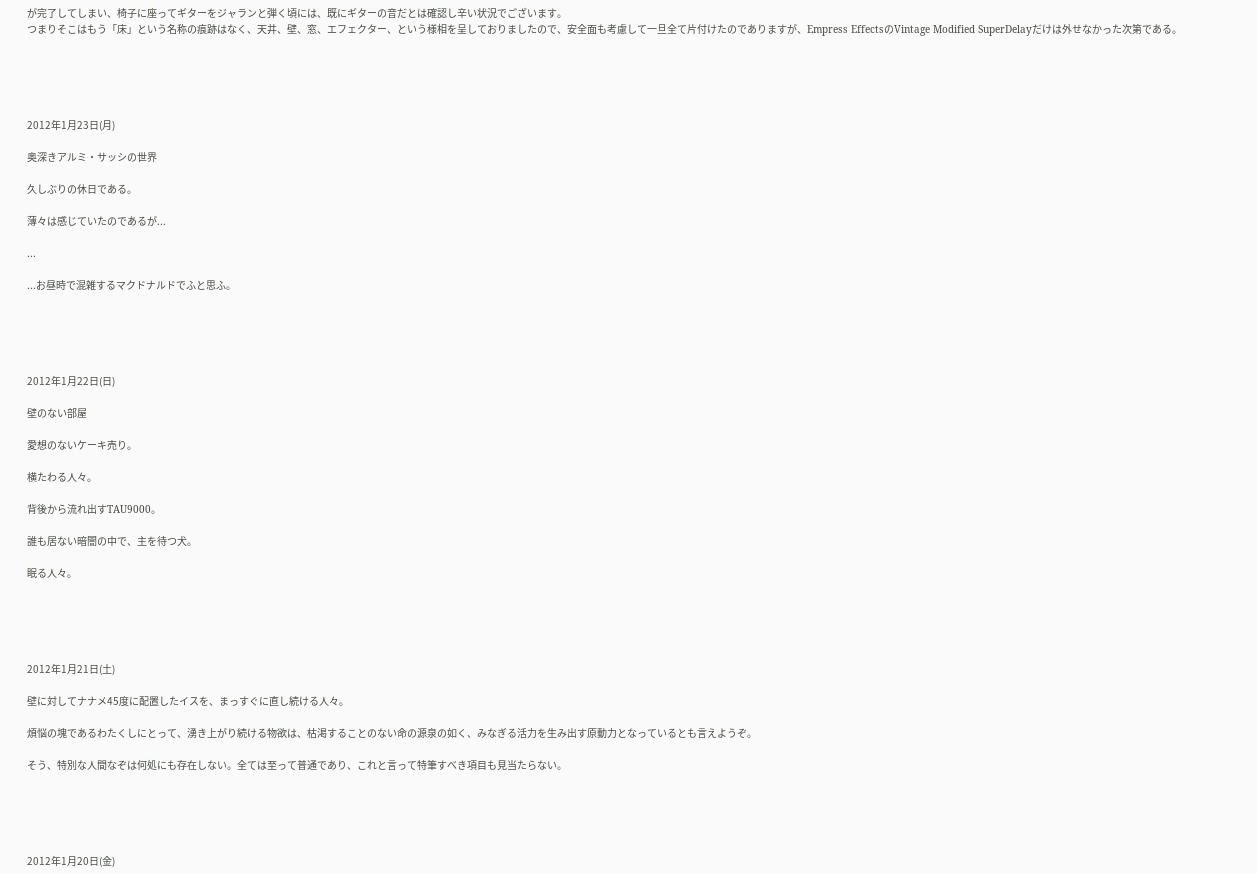が完了してしまい、椅子に座ってギターをジャランと弾く頃には、既にギターの音だとは確認し辛い状況でございます。
つまりそこはもう「床」という名称の痕跡はなく、天井、壁、窓、エフェクター、という様相を呈しておりましたので、安全面も考慮して一旦全て片付けたのでありますが、Empress EffectsのVintage Modified SuperDelayだけは外せなかった次第である。





2012年1月23日(月)

奥深きアルミ・サッシの世界

久しぶりの休日である。

薄々は感じていたのであるが...

...

...お昼時で混雑するマクドナルドでふと思ふ。





2012年1月22日(日)

壁のない部屋

愛想のないケーキ売り。

横たわる人々。

背後から流れ出すTAU9000。

誰も居ない暗闇の中で、主を待つ犬。

眠る人々。





2012年1月21日(土)

壁に対してナナメ45度に配置したイスを、まっすぐに直し続ける人々。

煩悩の塊であるわたくしにとって、湧き上がり続ける物欲は、枯渇することのない命の源泉の如く、みなぎる活力を生み出す原動力となっているとも言えようぞ。

そう、特別な人間なぞは何処にも存在しない。全ては至って普通であり、これと言って特筆すべき項目も見当たらない。





2012年1月20日(金)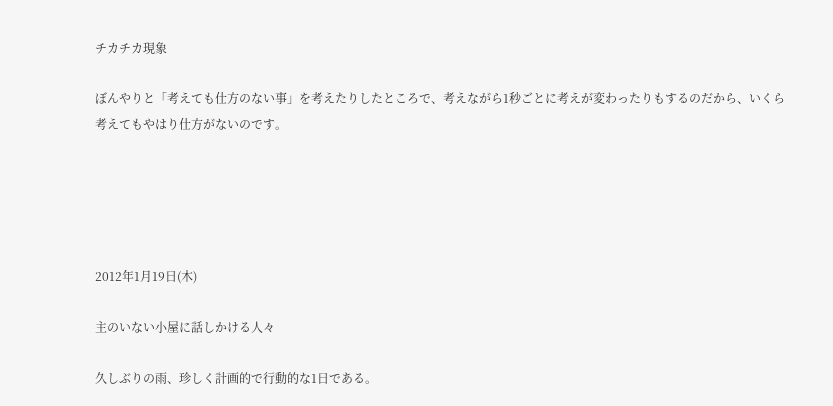チカチカ現象

ぼんやりと「考えても仕方のない事」を考えたりしたところで、考えながら1秒ごとに考えが変わったりもするのだから、いくら考えてもやはり仕方がないのです。





2012年1月19日(木)

主のいない小屋に話しかける人々

久しぶりの雨、珍しく計画的で行動的な1日である。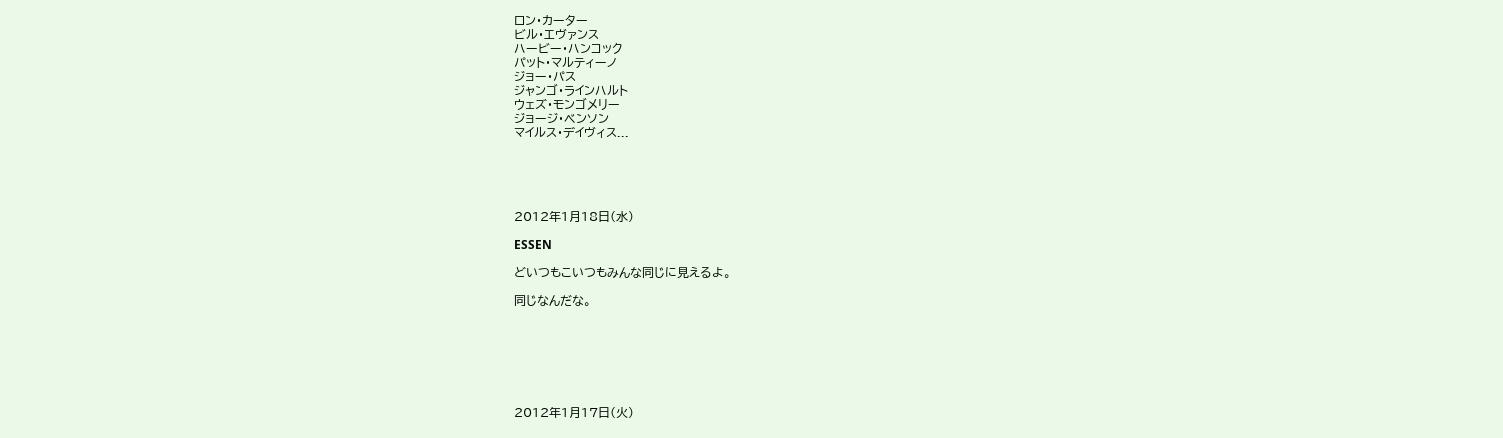ロン・カーター
ビル・エヴァンス
ハービー・ハンコック
パット・マルティーノ
ジョー・パス
ジャンゴ・ラインハルト
ウェズ・モンゴメリー
ジョージ・ベンソン
マイルス・デイヴィス...





2012年1月18日(水)

ESSEN

どいつもこいつもみんな同じに見えるよ。

同じなんだな。







2012年1月17日(火)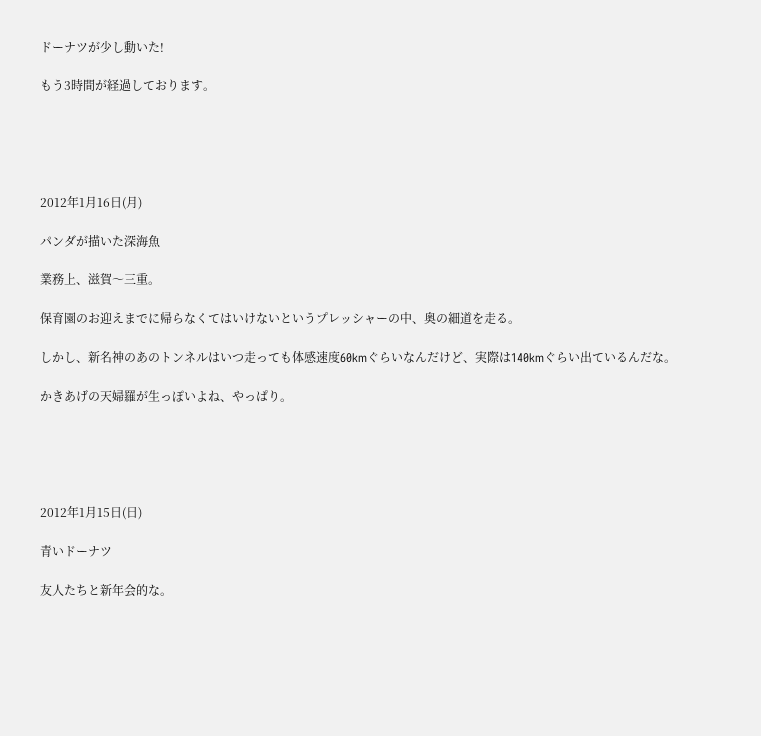ドーナツが少し動いた!

もう3時間が経過しております。





2012年1月16日(月)

パンダが描いた深海魚

業務上、滋賀〜三重。

保育園のお迎えまでに帰らなくてはいけないというプレッシャーの中、奥の細道を走る。

しかし、新名神のあのトンネルはいつ走っても体感速度60kmぐらいなんだけど、実際は140kmぐらい出ているんだな。

かきあげの天婦羅が生っぽいよね、やっぱり。





2012年1月15日(日)

青いドーナツ

友人たちと新年会的な。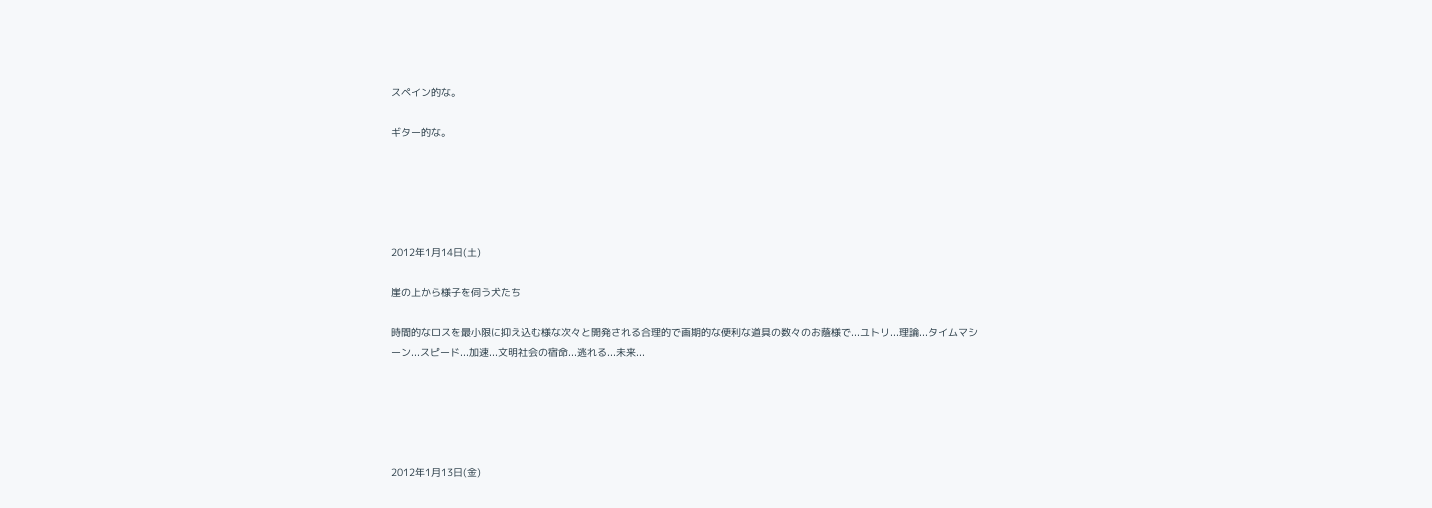スペイン的な。

ギター的な。





2012年1月14日(土)

崖の上から様子を伺う犬たち

時間的なロスを最小限に抑え込む様な次々と開発される合理的で画期的な便利な道具の数々のお蔭様で...ユトリ...理論...タイムマシーン...スピード...加速...文明社会の宿命...逃れる...未来...





2012年1月13日(金)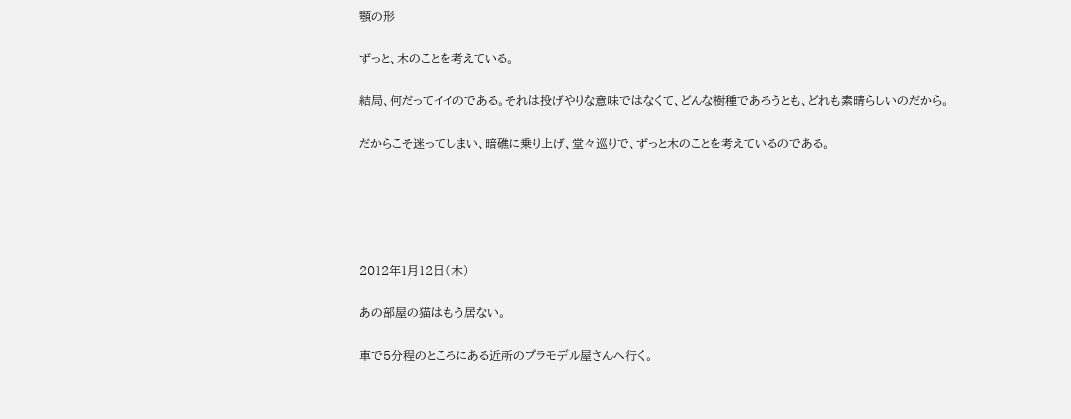顎の形

ずっと、木のことを考えている。

結局、何だってイイのである。それは投げやりな意味ではなくて、どんな樹種であろうとも、どれも素晴らしいのだから。

だからこそ迷ってしまい、暗礁に乗り上げ、堂々巡りで、ずっと木のことを考えているのである。





2012年1月12日(木)

あの部屋の猫はもう居ない。

車で5分程のところにある近所のプラモデル屋さんへ行く。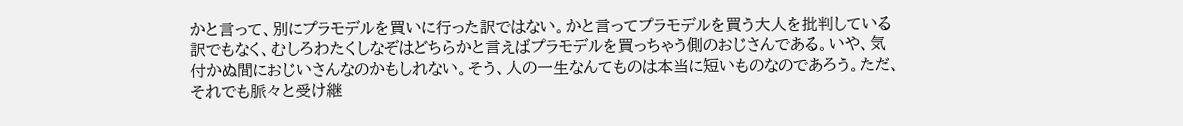かと言って、別にプラモデルを買いに行った訳ではない。かと言ってプラモデルを買う大人を批判している訳でもなく、むしろわたくしなぞはどちらかと言えばプラモデルを買っちゃう側のおじさんである。いや、気付かぬ間におじいさんなのかもしれない。そう、人の一生なんてものは本当に短いものなのであろう。ただ、それでも脈々と受け継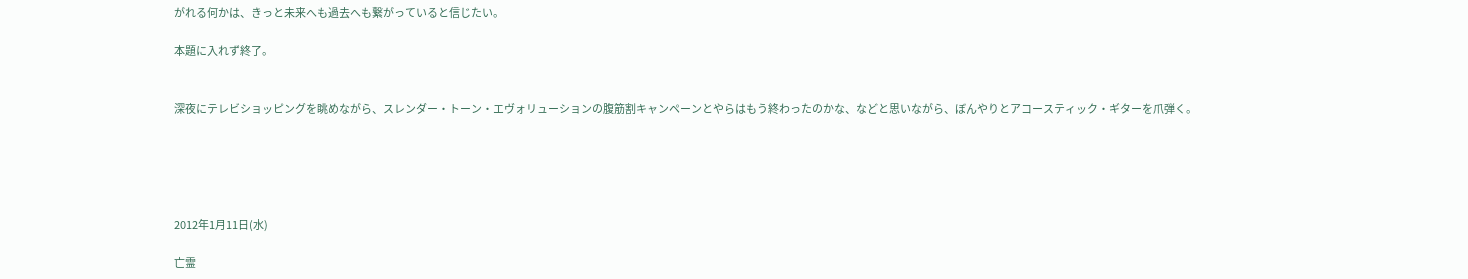がれる何かは、きっと未来へも過去へも繋がっていると信じたい。

本題に入れず終了。


深夜にテレビショッピングを眺めながら、スレンダー・トーン・エヴォリューションの腹筋割キャンペーンとやらはもう終わったのかな、などと思いながら、ぼんやりとアコースティック・ギターを爪弾く。





2012年1月11日(水)

亡霊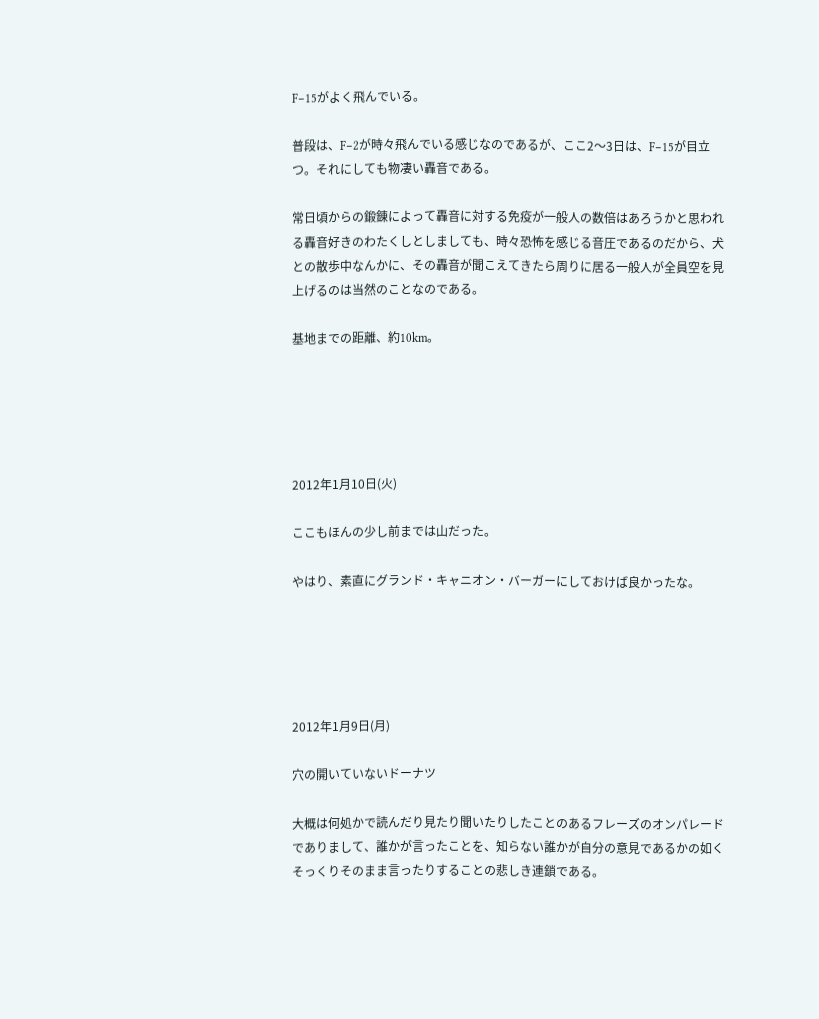F−15がよく飛んでいる。

普段は、F−2が時々飛んでいる感じなのであるが、ここ2〜3日は、F−15が目立つ。それにしても物凄い轟音である。

常日頃からの鍛錬によって轟音に対する免疫が一般人の数倍はあろうかと思われる轟音好きのわたくしとしましても、時々恐怖を感じる音圧であるのだから、犬との散歩中なんかに、その轟音が聞こえてきたら周りに居る一般人が全員空を見上げるのは当然のことなのである。

基地までの距離、約10km。





2012年1月10日(火)

ここもほんの少し前までは山だった。

やはり、素直にグランド・キャニオン・バーガーにしておけば良かったな。





2012年1月9日(月)

穴の開いていないドーナツ

大概は何処かで読んだり見たり聞いたりしたことのあるフレーズのオンパレードでありまして、誰かが言ったことを、知らない誰かが自分の意見であるかの如くそっくりそのまま言ったりすることの悲しき連鎖である。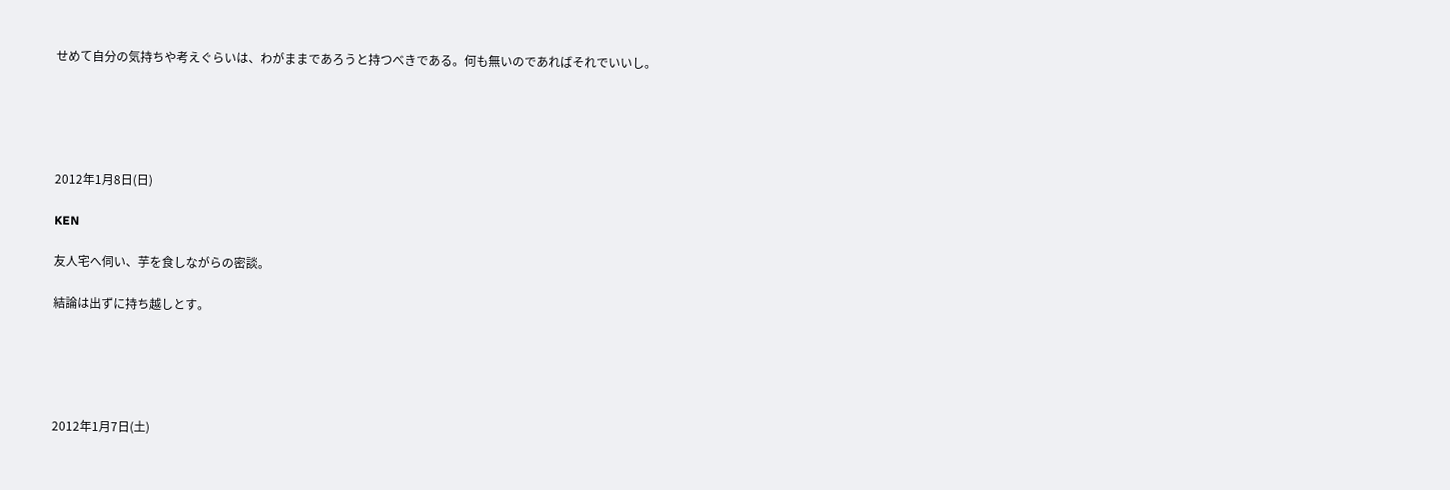せめて自分の気持ちや考えぐらいは、わがままであろうと持つべきである。何も無いのであればそれでいいし。





2012年1月8日(日)

KEN

友人宅へ伺い、芋を食しながらの密談。

結論は出ずに持ち越しとす。





2012年1月7日(土)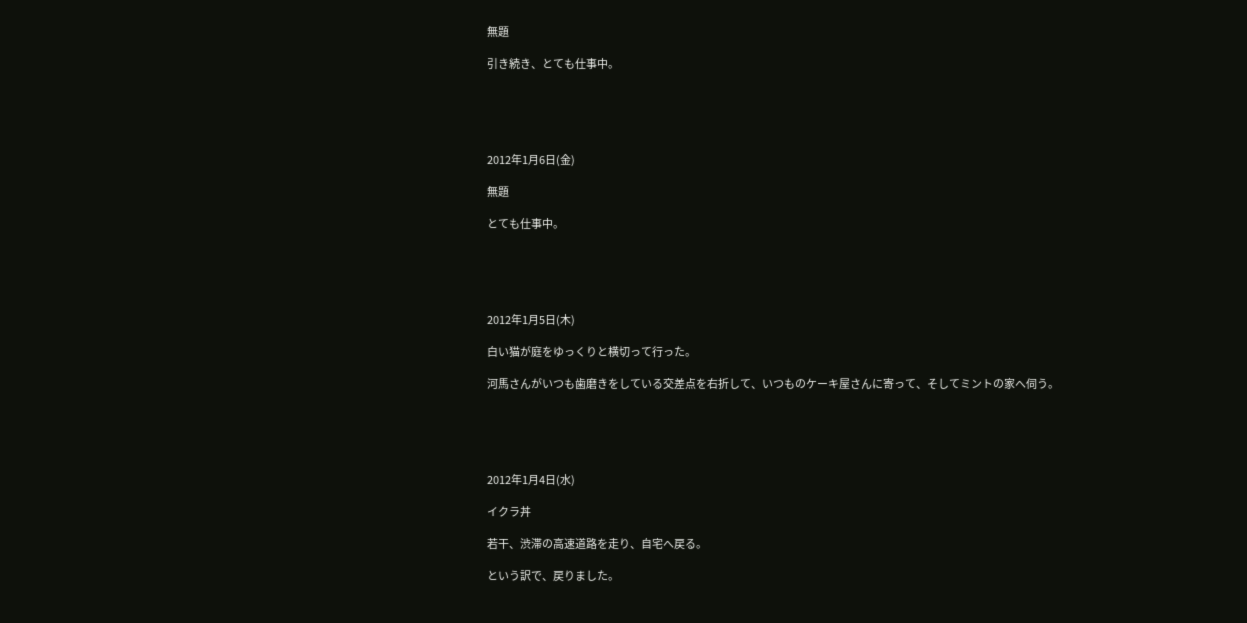無題

引き続き、とても仕事中。





2012年1月6日(金)

無題

とても仕事中。





2012年1月5日(木)

白い猫が庭をゆっくりと横切って行った。

河馬さんがいつも歯磨きをしている交差点を右折して、いつものケーキ屋さんに寄って、そしてミントの家へ伺う。





2012年1月4日(水)

イクラ丼

若干、渋滞の高速道路を走り、自宅へ戻る。

という訳で、戻りました。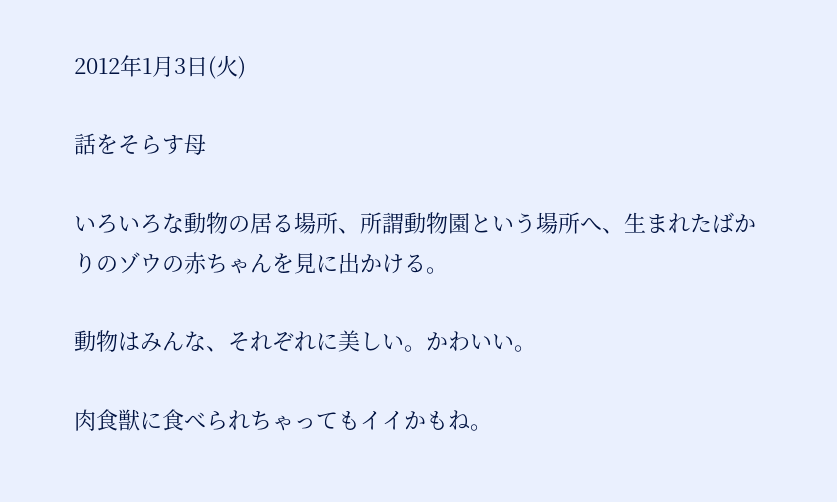2012年1月3日(火)

話をそらす母

いろいろな動物の居る場所、所謂動物園という場所へ、生まれたばかりのゾウの赤ちゃんを見に出かける。

動物はみんな、それぞれに美しい。かわいい。

肉食獣に食べられちゃってもイイかもね。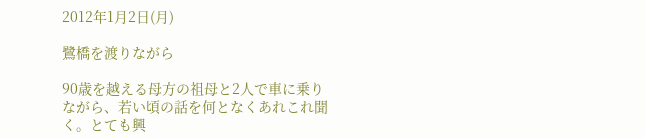2012年1月2日(月)

鷺橋を渡りながら

90歳を越える母方の祖母と2人で車に乗りながら、若い頃の話を何となくあれこれ聞く。とても興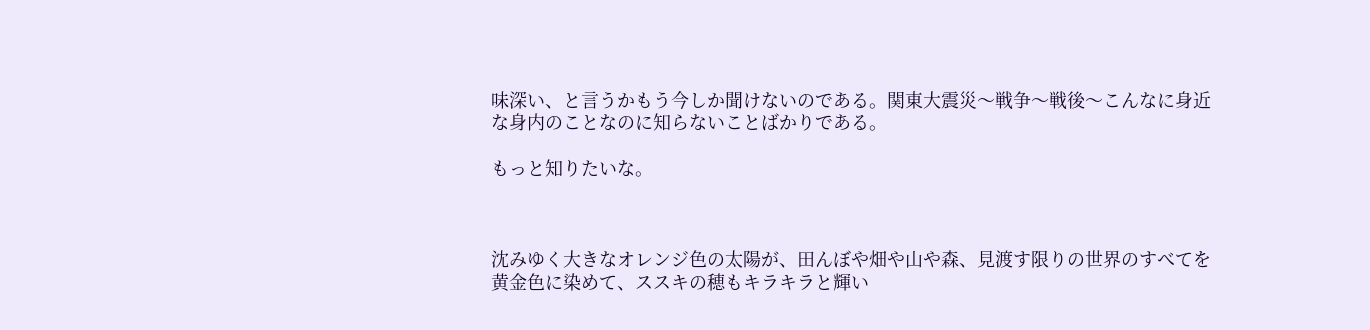味深い、と言うかもう今しか聞けないのである。関東大震災〜戦争〜戦後〜こんなに身近な身内のことなのに知らないことばかりである。

もっと知りたいな。



沈みゆく大きなオレンジ色の太陽が、田んぼや畑や山や森、見渡す限りの世界のすべてを黄金色に染めて、ススキの穂もキラキラと輝い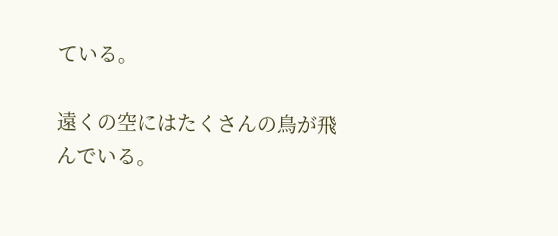ている。

遠くの空にはたくさんの鳥が飛んでいる。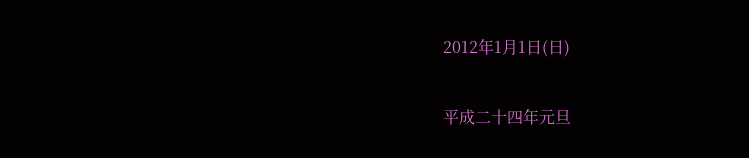2012年1月1日(日)

平成二十四年元旦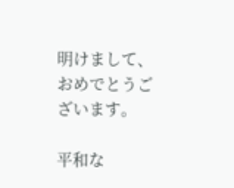明けまして、おめでとうございます。

平和な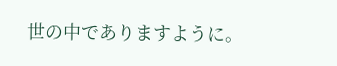世の中でありますように。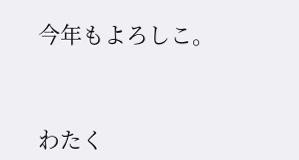今年もよろしこ。



わたく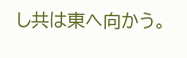し共は東へ向かう。